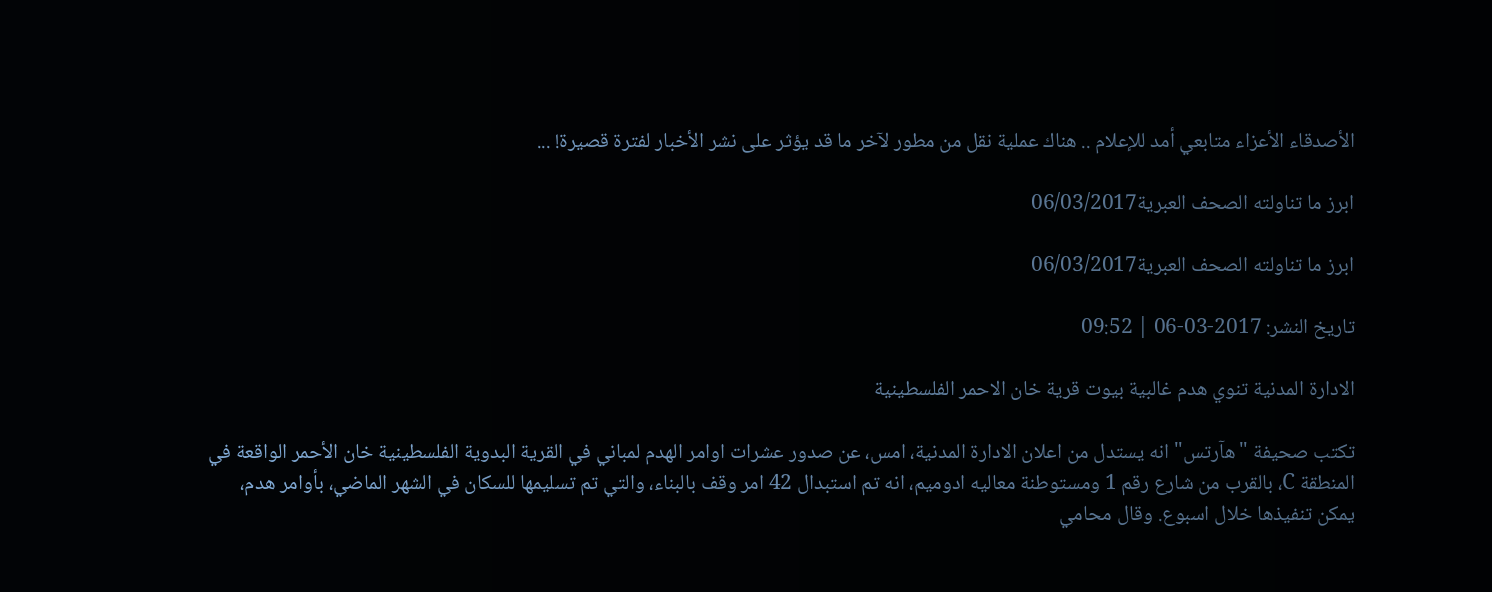الأصدقاء الأعزاء متابعي أمد للإعلام .. هناك عملية نقل من مطور لآخر ما قد يؤثر على نشر الأخبار لفترة قصيرة! ...

ابرز ما تناولته الصحف العبرية06/03/2017

ابرز ما تناولته الصحف العبرية06/03/2017

تاريخ النشر: 2017-03-06 | 09:52

الادارة المدنية تنوي هدم غالبية بيوت قرية خان الاحمر الفلسطينية

تكتب صحيفة "هآرتس" انه يستدل من اعلان الادارة المدنية، امس، عن صدور عشرات اوامر الهدم لمباني في القرية البدوية الفلسطينية خان الأحمر الواقعة في المنطقة C، بالقرب من شارع رقم 1 ومستوطنة معاليه ادوميم، انه تم استبدال 42 امر وقف بالبناء، والتي تم تسليمها للسكان في الشهر الماضي، بأوامر هدم، يمكن تنفيذها خلال اسبوع. وقال محامي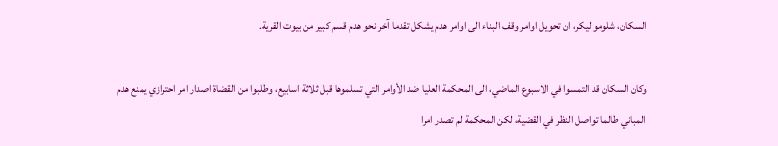السكان، شلومو ليكر، ان تحويل اوامر وقف البناء الى اوامر هدم يشكل تقدما آخر نحو هدم قسم كبير من بيوت القرية.

وكان السكان قد التمسوا في الاسبوع الماضي، الى المحكمة العليا ضد الأوامر التي تسلموها قبل ثلاثة اسابيع، وطلبوا من القضاة اصدار امر احترازي يمنع هدم المباني طالما تواصل النظر في القضية، لكن المحكمة لم تصدر امرا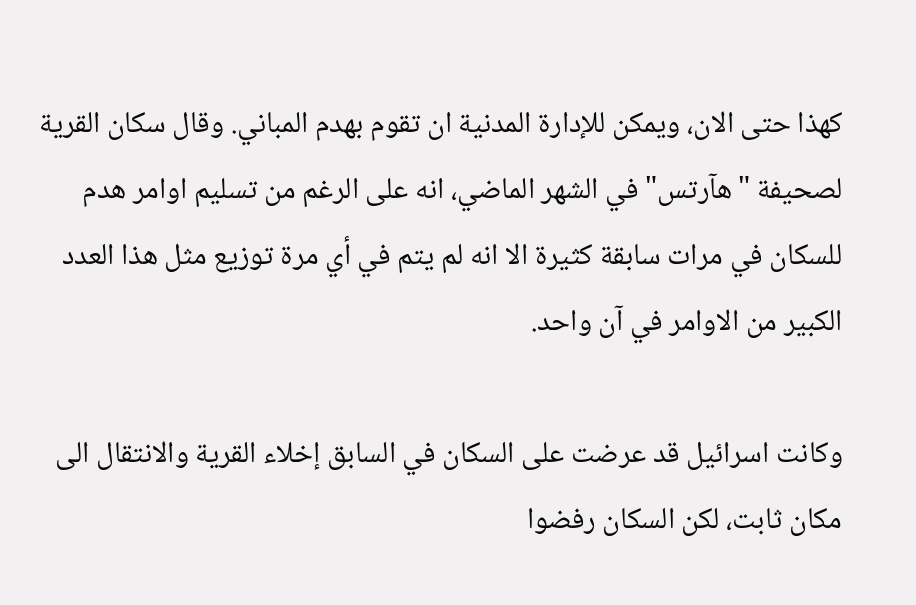كهذا حتى الان، ويمكن للإدارة المدنية ان تقوم بهدم المباني. وقال سكان القرية لصحيفة "هآرتس" في الشهر الماضي، انه على الرغم من تسليم اوامر هدم للسكان في مرات سابقة كثيرة الا انه لم يتم في أي مرة توزيع مثل هذا العدد الكبير من الاوامر في آن واحد.

وكانت اسرائيل قد عرضت على السكان في السابق إخلاء القرية والانتقال الى مكان ثابت، لكن السكان رفضوا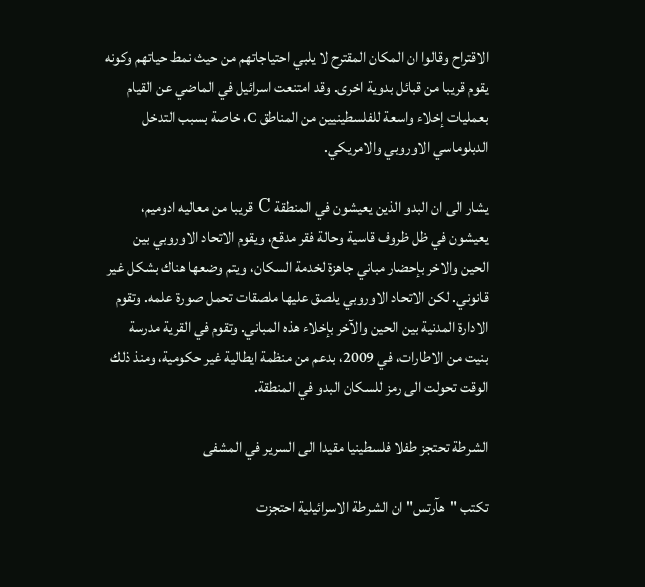الاقتراح وقالوا ان المكان المقترح لا يلبي احتياجاتهم من حيث نمط حياتهم وكونه يقوم قريبا من قبائل بدوية اخرى. وقد امتنعت اسرائيل في الماضي عن القيام بعمليات إخلاء واسعة للفلسطينيين من المناطق C، خاصة بسبب التدخل الدبلوماسي الاوروبي والامريكي.

يشار الى ان البدو الذين يعيشون في المنطقة C قريبا من معاليه ادوميم، يعيشون في ظل ظروف قاسية وحالة فقر مدقع، ويقوم الاتحاد الاوروبي بين الحين والاخر بإحضار مباني جاهزة لخدمة السكان، ويتم وضعها هناك بشكل غير قانوني. لكن الاتحاد الاوروبي يلصق عليها ملصقات تحمل صورة علمه. وتقوم الادارة المدنية بين الحين والآخر بإخلاء هذه المباني. وتقوم في القرية مدرسة بنيت من الاطارات، في 2009، بدعم من منظمة ايطالية غير حكومية، ومنذ ذلك الوقت تحولت الى رمز للسكان البدو في المنطقة.

الشرطة تحتجز طفلا فلسطينيا مقيدا الى السرير في المشفى

تكتب "هآرتس" ان الشرطة الاسرائيلية احتجزت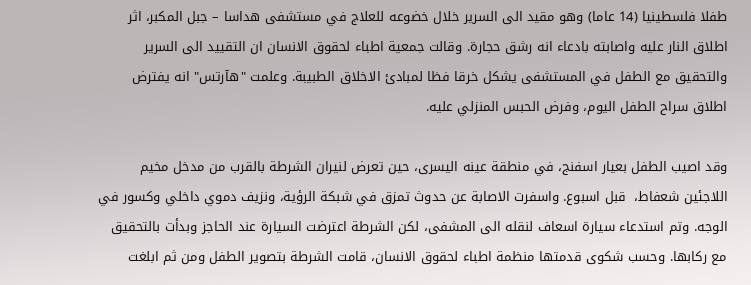طفلا فلسطينيا (14 عاما) وهو مقيد الى السرير خلال خضوعه للعلاج في مستشفى هداسا – جبل المكبر، اثر اطلاق النار عليه واصابته بادعاء انه رشق حجارة. وقالت جمعية اطباء لحقوق الانسان ان التقييد الى السرير والتحقيق مع الطفل في المستشفى يشكل خرقا فظا لمبادئ الاخلاق الطبيبة. وعلمت "هآرتس" انه يفترض اطلاق سراح الطفل اليوم، وفرض الحبس المنزلي عليه.

وقد اصيب الطفل بعيار اسفنج، في منطقة عينه اليسرى، حين تعرض لنيران الشرطة بالقرب من مدخل مخيم اللاجئين شعفاط،  قبل اسبوع. واسفرت الاصابة عن حدوث تمزق في شبكة الرؤية، ونزيف دموي داخلي وكسور في الوجه. وتم استدعاء سيارة اسعاف لنقله الى المشفى، لكن الشرطة اعترضت السيارة عند الحاجز وبدأت بالتحقيق مع ركابها. وحسب شكوى قدمتها منظمة اطباء لحقوق الانسان، قامت الشرطة بتصوير الطفل ومن ثم ابلغت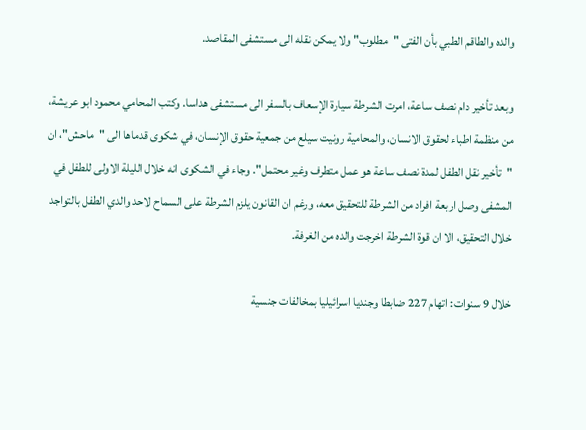والده والطاقم الطبي بأن الفتى "مطلوب" ولا يمكن نقله الى مستشفى المقاصد.

وبعد تأخير دام نصف ساعة، امرت الشرطة سيارة الإسعاف بالسفر الى مستشفى هداسا. وكتب المحامي محمود ابو عريشة، من منظمة اطباء لحقوق الانسان، والمحامية رونيت سيلع من جمعية حقوق الإنسان، في شكوى قدماها الى "ماحش"، ان "تأخير نقل الطفل لمدة نصف ساعة هو عمل متطرف وغير محتمل". وجاء في الشكوى انه خلال الليلة الاولى للطفل في المشفى وصل اربعة افراد من الشرطة للتحقيق معه، ورغم ان القانون يلزم الشرطة على السماح لاحد والدي الطفل بالتواجد خلال التحقيق، الا ان قوة الشرطة اخرجت والده من الغرفة.

خلال 9 سنوات: اتهام 227 ضابطا وجنديا اسرائيليا بمخالفات جنسية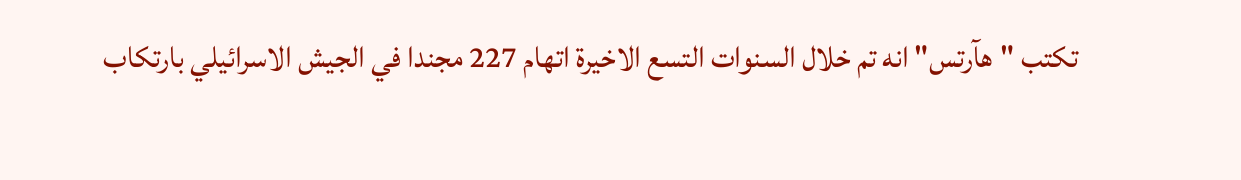تكتب "هآرتس" انه تم خلال السنوات التسع الاخيرة اتهام 227 مجندا في الجيش الاسرائيلي بارتكاب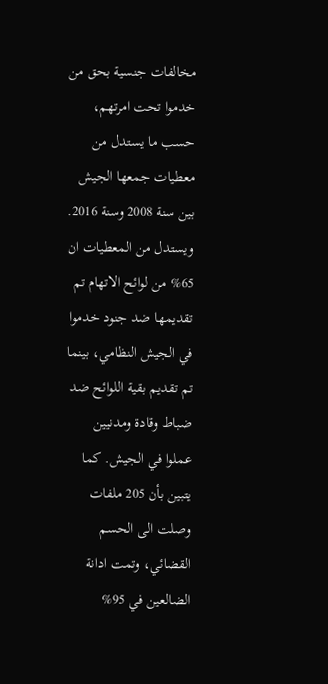مخالفات جنسية بحق من خدموا تحت امرتهم، حسب ما يستدل من معطيات جمعها الجيش بين سنة 2008 وسنة 2016. ويستدل من المعطيات ان 65% من لوائح الاتهام تم تقديمها ضد جنود خدموا في الجيش النظامي، بينما تم تقديم بقية اللوائح ضد ضباط وقادة ومدنيين عملوا في الجيش. كما يتبين بأن 205 ملفات وصلت الى الحسم القضائي، وتمت ادانة الضالعين في 95%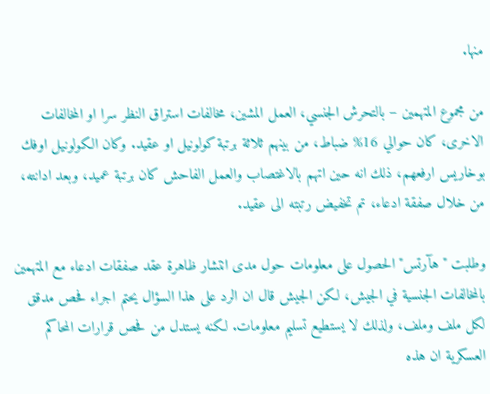منها.

من مجموع المتهمين – بالتحرش الجنسي، العمل المشين، مخالفات استراق النظر سرا او المخالفات الاخرى، كان حوالي 16% ضباط، من بينهم ثلاثة برتبة كولونيل او عقيد. وكان الكولونيل اوفك بوخاريس ارفعهم، ذلك انه حين اتهم بالاغتصاب والعمل الفاحش كان برتبة عميد، وبعد ادانته، من خلال صفقة ادعاء، تم تخفيض رتبته الى عقيد.

وطلبت "هآرتس" الحصول على معلومات حول مدى انتشار ظاهرة عقد صفقات ادعاء مع المتهمين بالمخالفات الجنسية في الجيش، لكن الجيش قال ان الرد على هذا السؤال يحتم اجراء فحص مدقق لكل ملف وملف، ولذلك لا يستطيع تسليم معلومات. لكنه يستدل من فحص قرارات المحاكم العسكرية ان هذه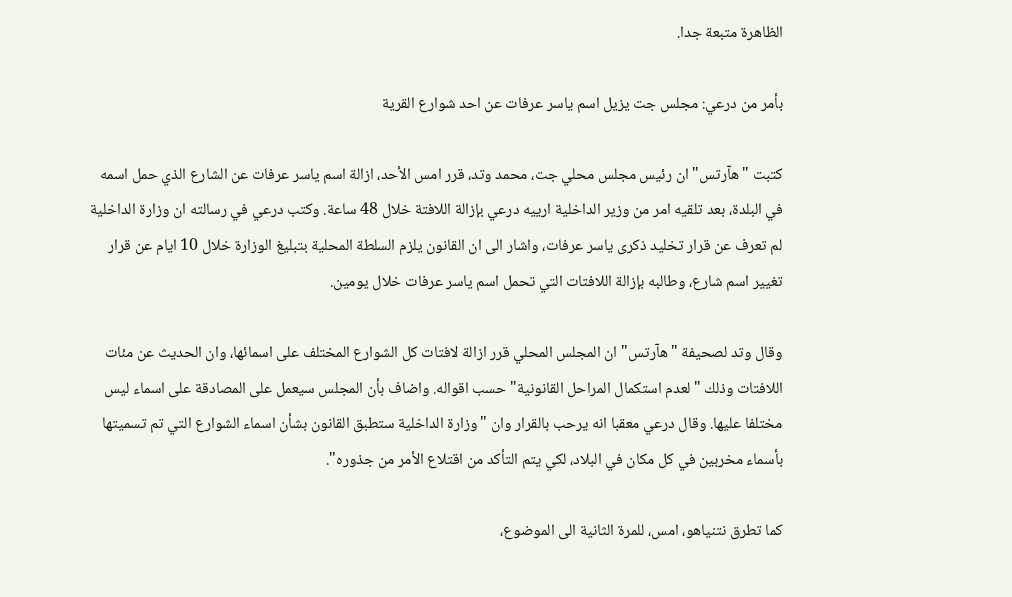الظاهرة متبعة جدا.

بأمر من درعي: مجلس جت يزيل اسم ياسر عرفات عن احد شوارع القرية

كتبت "هآرتس" ان رئيس مجلس محلي جت، محمد وتد، قرر امس الأحد، ازالة اسم ياسر عرفات عن الشارع الذي حمل اسمه في البلدة، بعد تلقيه امر من وزير الداخلية ارييه درعي بإزالة اللافتة خلال 48 ساعة. وكتب درعي في رسالته ان وزارة الداخلية لم تعرف عن قرار تخليد ذكرى ياسر عرفات، واشار الى ان القانون يلزم السلطة المحلية بتبليغ الوزارة خلال 10 ايام عن قرار تغيير اسم شارع، وطالبه بإزالة اللافتات التي تحمل اسم ياسر عرفات خلال يومين.

وقال وتد لصحيفة "هآرتس" ان المجلس المحلي قرر ازالة لافتات كل الشوارع المختلف على اسمائها، وان الحديث عن مئات اللافتات وذلك "لعدم استكمال المراحل القانونية" حسب اقواله. واضاف بأن المجلس سيعمل على المصادقة على اسماء ليس مختلفا عليها. وقال درعي معقبا انه يرحب بالقرار وان "وزارة الداخلية ستطبق القانون بشأن اسماء الشوارع التي تم تسميتها بأسماء مخربين في كل مكان في البلاد، لكي يتم التأكد من اقتلاع الأمر من جذوره".

كما تطرق نتنياهو، امس، للمرة الثانية الى الموضوع،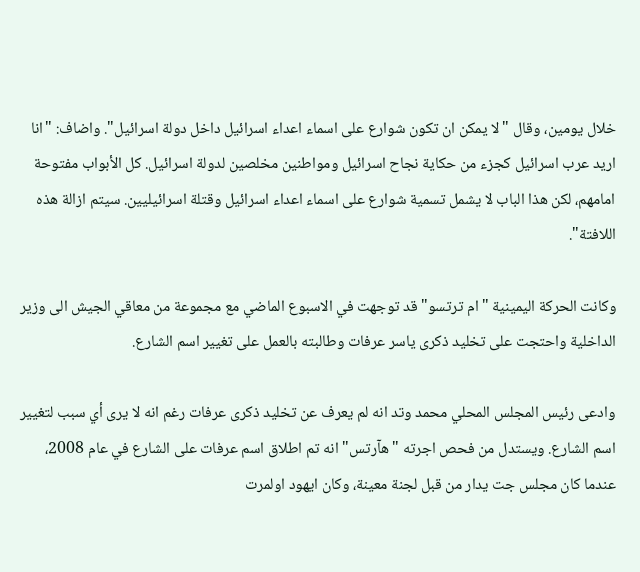خلال يومين، وقال "لا يمكن ان تكون شوارع على اسماء اعداء اسرائيل داخل دولة اسرائيل". واضاف: "انا اريد عرب اسرائيل كجزء من حكاية نجاح اسرائيل ومواطنين مخلصين لدولة اسرائيل. كل الأبواب مفتوحة امامهم، لكن هذا الباب لا يشمل تسمية شوارع على اسماء اعداء اسرائيل وقتلة اسرائيليين. سيتم ازالة هذه اللافتة".

وكانت الحركة اليمينية "ام ترتسو" قد توجهت في الاسبوع الماضي مع مجموعة من معاقي الجيش الى وزير الداخلية واحتجت على تخليد ذكرى ياسر عرفات وطالبته بالعمل على تغيير اسم الشارع.

وادعى رئيس المجلس المحلي محمد وتد انه لم يعرف عن تخليد ذكرى عرفات رغم انه لا يرى أي سبب لتغيير اسم الشارع. ويستدل من فحص اجرته "هآرتس" انه تم اطلاق اسم عرفات على الشارع في عام 2008، عندما كان مجلس جت يدار من قبل لجنة معينة، وكان ايهود اولمرت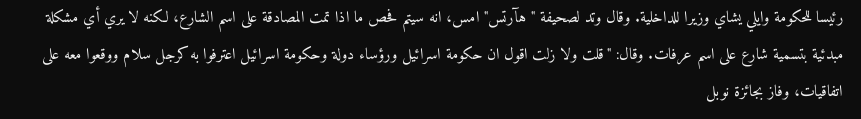رئيسا للحكومة وايلي يشاي وزيرا للداخلية. وقال وتد لصحيفة "هآرتس" امس، انه سيتم فحص ما اذا تمت المصادقة على اسم الشارع، لكنه لا يري أي مشكلة مبدئية بتسمية شارع على اسم عرفات. وقال: "قلت ولا زلت اقول ان حكومة اسرائيل ورؤساء دولة وحكومة اسرائيل اعترفوا به كرجل سلام ووقعوا معه على اتفاقيات، وفاز بجائزة نوبل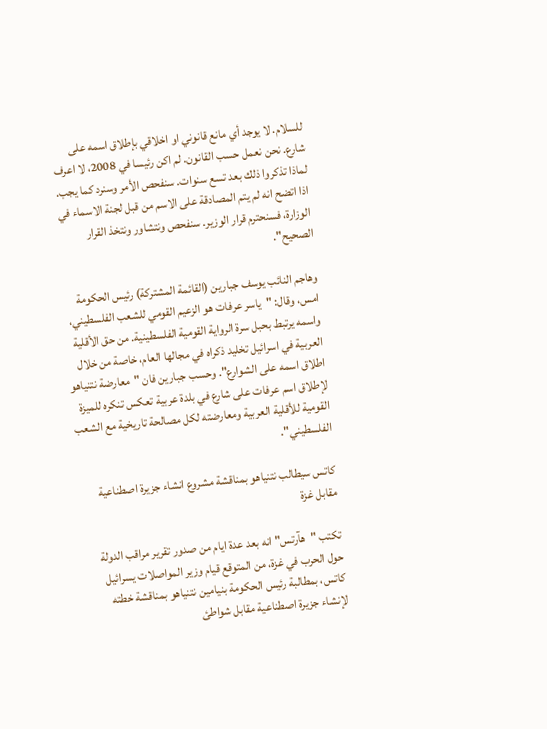للسلام. لا يوجد أي مانع قانوني او اخلاقي بإطلاق اسمه على شارع. نحن نعمل حسب القانون. لم اكن رئيسا في 2008، لا اعرف لماذا تذكروا ذلك بعد تسع سنوات. سنفحص الأمر وسنرد كما يجب. اذا اتضح انه لم يتم المصادقة على الاسم من قبل لجنة الاسماء في الوزارة، فسنحترم قرار الوزير. سنفحص ونتشاور ونتخذ القرار الصحيح".

وهاجم النائب يوسف جبارين (القائمة المشتركة) رئيس الحكومة امس، وقال: "ياسر عرفات هو الزعيم القومي للشعب الفلسطيني، واسمه يرتبط بحبل سرة الرواية القومية الفلسطينية. من حق الأقلية العربية في اسرائيل تخليد ذكراه في مجالها العام، خاصة من خلال اطلاق اسمه على الشوارع". وحسب جبارين فان "معارضة نتنياهو لإطلاق اسم عرفات على شارع في بلدة عربية تعكس تنكره للميزة القومية للأقلية العربية ومعارضته لكل مصالحة تاريخية مع الشعب الفلسطيني".

كاتس سيطالب نتنياهو بمناقشة مشروع انشاء جزيرة اصطناعية مقابل غزة

تكتب "هآرتس" انه بعد عدة ايام من صدور تقرير مراقب الدولة حول الحرب في غزة، من المتوقع قيام وزير المواصلات يسرائيل كاتس، بمطالبة رئيس الحكومة بنيامين نتنياهو بمناقشة خطته لإنشاء جزيرة اصطناعية مقابل شواطئ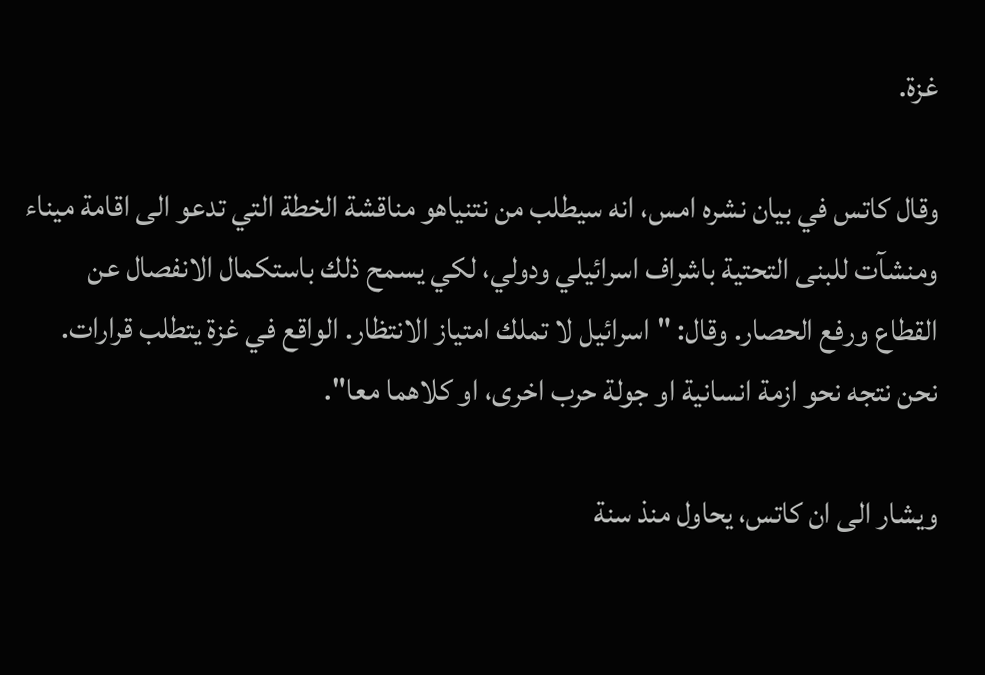غزة.

وقال كاتس في بيان نشره امس، انه سيطلب من نتنياهو مناقشة الخطة التي تدعو الى اقامة ميناء ومنشآت للبنى التحتية باشراف اسرائيلي ودولي، لكي يسمح ذلك باستكمال الانفصال عن القطاع ورفع الحصار. وقال: "اسرائيل لا تملك امتياز الانتظار. الواقع في غزة يتطلب قرارات. نحن نتجه نحو ازمة انسانية او جولة حرب اخرى، او كلاهما معا".

ويشار الى ان كاتس، يحاول منذ سنة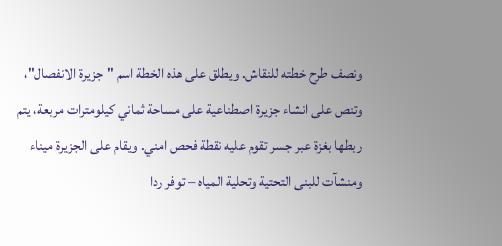ونصف طرح خطته للنقاش. ويطلق على هذه الخطة اسم "جزيرة الانفصال"، وتنص على انشاء جزيرة اصطناعية على مساحة ثماني كيلومترات مربعة، يتم ربطها بغزة عبر جسر تقوم عليه نقطة فحص امني. ويقام على الجزيرة ميناء ومنشآت للبنى التحتية وتحلية المياه – توفر ردا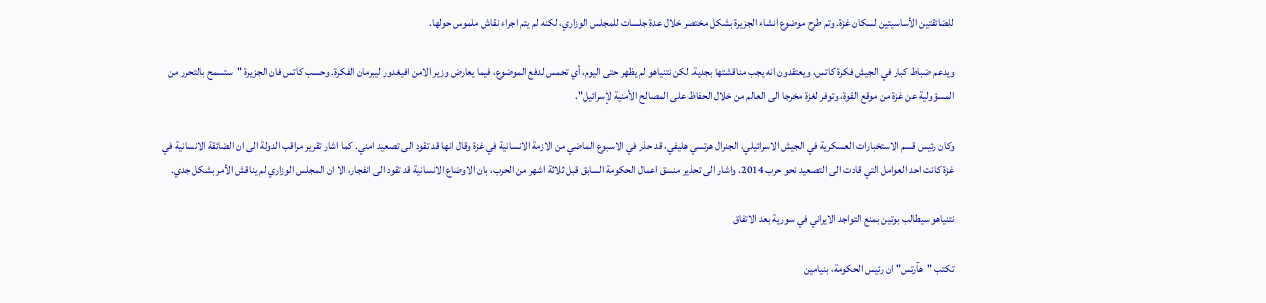للضائقتين الأساسيتين لسكان غزة. وتم طرح موضوع انشاء الجزيرة بشكل مختصر خلال عدة جلسات للمجلس الوزاري، لكنه لم يتم اجراء نقاش ملموس حولها.

ويدعم ضباط كبار في الجيش فكرة كاتس، ويعتقدون انه يجب مناقشتها بجدية. لكن نتنياهو لم يظهر حتى اليوم، أي تحمس لدفع الموضوع، فيما يعارض وزير الامن افيغدور ليبرمان الفكرة. وحسب كاتس فان الجزيرة "ستسمح بالتحرر من المسؤولية عن غزة من موقع القوة، وتوفر لغزة مخرجا الى العالم من خلال الحفاظ على المصالح الأمنية لإسرائيل".

وكان رئيس قسم الاستخبارات العسكرية في الجيش الاسرائيلي، الجنرال هرتسي هليفي، قد حذر في الاسبوع الماضي من الازمة الانسانية في غزة وقال انها قد تقود الى تصعيد امني. كما اشار تقرير مراقب الدولة الى ان الضائقة الانسانية في غزة كانت احد العوامل التي قادت الى التصعيد نحو حرب 2014. واشار الى تحذير منسق اعمال الحكومة السابق قبل ثلاثة اشهر من الحرب، بان الاوضاع الانسانية قد تقود الى انفجار، الا ان المجلس الوزاري لم يناقش الأمر بشكل جدي.

نتنياهو سيطالب بوتين بمنع التواجد الايراني في سورية بعد الاتفاق

تكتب "هآرتس" ان رئيس الحكومة، بنيامين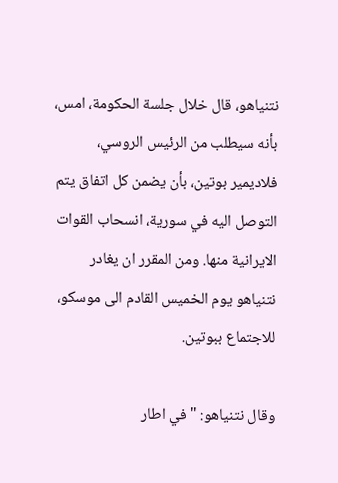نتنياهو، قال خلال جلسة الحكومة، امس، بأنه سيطلب من الرئيس الروسي، فلاديمير بوتين، بأن يضمن كل اتفاق يتم التوصل اليه في سورية، انسحاب القوات الايرانية منها. ومن المقرر ان يغادر نتنياهو يوم الخميس القادم الى موسكو، للاجتماع ببوتين.

وقال نتنياهو: "في اطار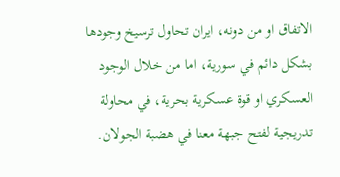الاتفاق او من دونه، ايران تحاول ترسيخ وجودها بشكل دائم في سورية، اما من خلال الوجود العسكري او قوة عسكرية بحرية، في محاولة تدريجية لفتح جبهة معنا في هضبة الجولان.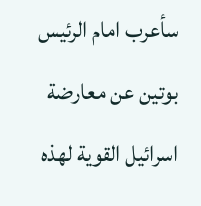سأعرب امام الرئيس بوتين عن معارضة اسرائيل القوية لهذه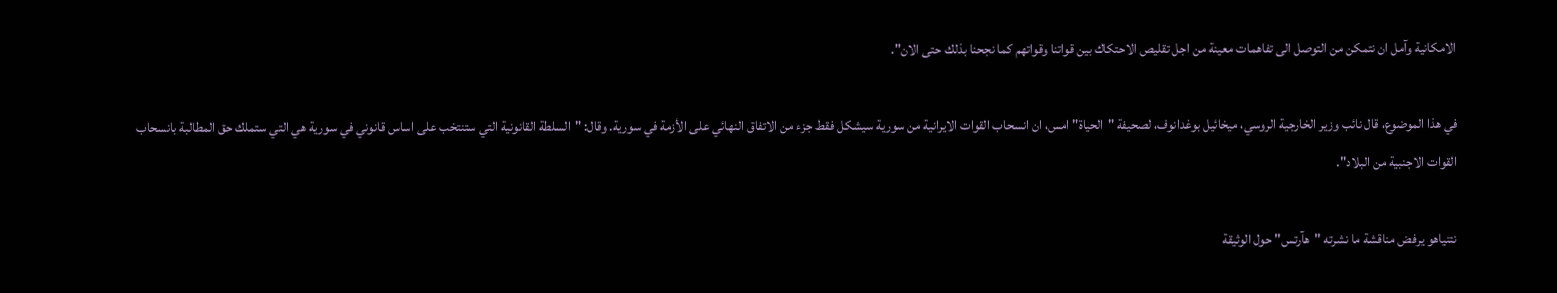الامكانية وآمل ان نتمكن من التوصل الى تفاهمات معينة من اجل تقليص الاحتكاك بين قواتنا وقواتهم كما نجحنا بذلك حتى الان".

في هذا الموضوع، قال نائب وزير الخارجية الروسي، ميخائيل بوغدانوف، لصحيفة "الحياة" امس، ان انسحاب القوات الايرانية من سورية سيشكل فقط جزء من الاتفاق النهائي على الأزمة في سورية. وقال: "السلطة القانونية التي ستنتخب على اساس قانوني في سورية هي التي ستملك حق المطالبة بانسحاب القوات الاجنبية من البلاد".

نتنياهو يرفض مناقشة ما نشرته "هآرتس" حول الوثيقة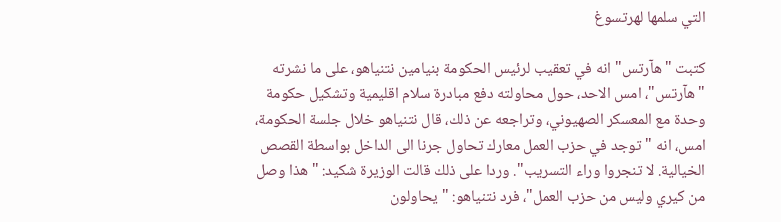التي سلمها لهرتسوغ

كتبت "هآرتس" انه في تعقيب لرئيس الحكومة بنيامين نتنياهو، على ما نشرته "هآرتس"، امس الاحد، حول محاولته دفع مبادرة سلام اقليمية وتشكيل حكومة وحدة مع المعسكر الصهيوني، وتراجعه عن ذلك، قال نتنياهو خلال جلسة الحكومة، امس، انه "توجد في حزب العمل معارك تحاول جرنا الى الداخل بواسطة القصص الخيالية. لا تنجروا وراء التسريب". وردا على ذلك قالت الوزيرة شكيد: "هذا وصل من كيري وليس من حزب العمل"، فرد نتنياهو: "يحاولون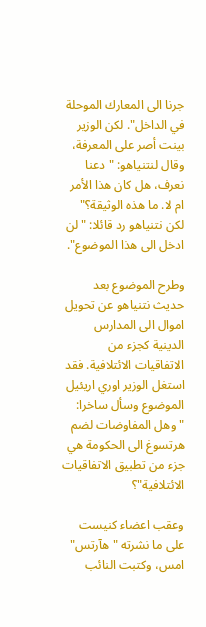جرنا الى المعارك الموحلة في الداخل". لكن الوزير بينت أصر على المعرفة، وقال لنتنياهو: "دعنا نعرف، هل كان هذا الأمر ام لا. ما هذه الوثيقة؟" لكن نتنياهو رد قائلا: "لن ادخل الى هذا الموضوع".

وطرح الموضوع بعد حديث نتنياهو عن تحويل اموال الى المدارس الدينية كجزء من الاتفاقيات الائتلافية. فقد استغل الوزير اوري اريئيل الموضوع وسأل ساخرا: "وهل المفاوضات لضم هرتسوغ الى الحكومة هي جزء من تطبيق الاتفاقيات الائتلافية"؟

وعقب اعضاء كنيست على ما نشرته "هآرتس" امس، وكتبت النائب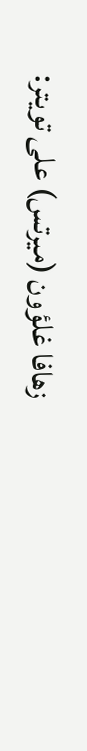زهافا غلؤون (ميرتس) على تويتر: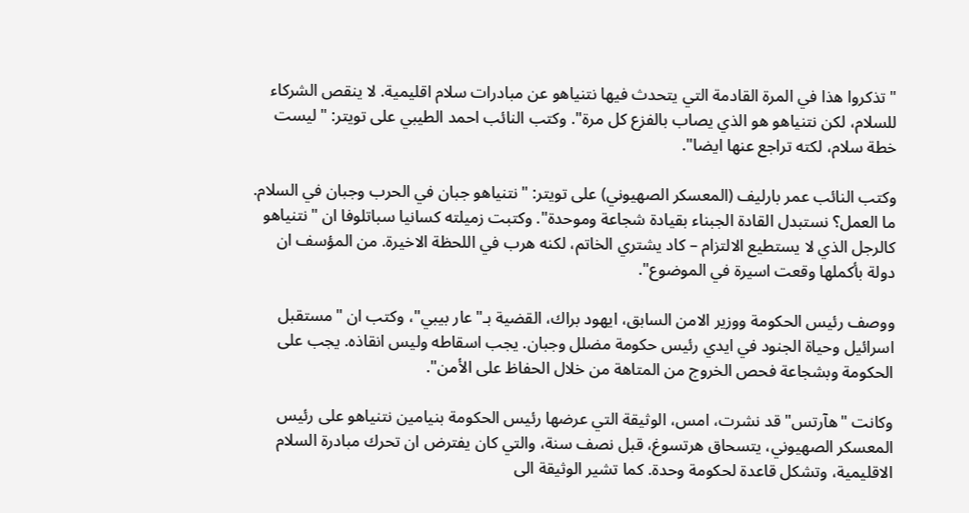"تذكروا هذا في المرة القادمة التي يتحدث فيها نتنياهو عن مبادرات سلام اقليمية. لا ينقص الشركاء للسلام، لكن نتنياهو هو الذي يصاب بالفزع كل مرة". وكتب النائب احمد الطيبي على تويتر: "ليست خطة سلام، لكته تراجع عنها ايضا".

وكتب النائب عمر بارليف (المعسكر الصهيوني) على تويتر: "نتنياهو جبان في الحرب وجبان في السلام. ما العمل؟ نستبدل القادة الجبناء بقيادة شجاعة وموحدة". وكتبت زميلته كسانيا سباتلوفا ان "نتنياهو كالرجل الذي لا يستطيع الالتزام – كاد يشتري الخاتم، لكنه هرب في اللحظة الاخيرة. من المؤسف ان دولة بأكملها وقعت اسيرة في الموضوع".

ووصف رئيس الحكومة ووزير الامن السابق، ايهود براك، القضية بـ"عار بيبي"، وكتب ان "مستقبل اسرائيل وحياة الجنود في ايدي رئيس حكومة مضلل وجبان. يجب اسقاطه وليس انقاذه. يجب على الحكومة وبشجاعة فحص الخروج من المتاهة من خلال الحفاظ على الأمن".

وكانت "هآرتس" قد نشرت، امس، الوثيقة التي عرضها رئيس الحكومة بنيامين نتنياهو على رئيس المعسكر الصهيوني، يتسحاق هرتسوغ، قبل نصف سنة، والتي كان يفترض ان تحرك مبادرة السلام الاقليمية، وتشكل قاعدة لحكومة وحدة. كما تشير الوثيقة الى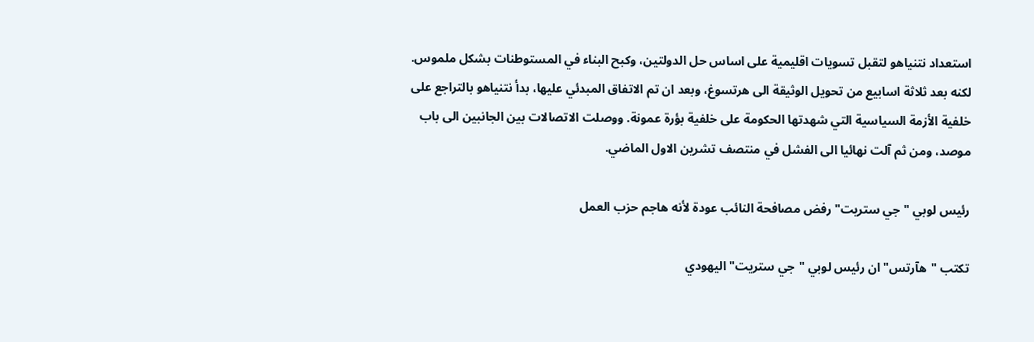استعداد نتنياهو لتقبل تسويات اقليمية على اساس حل الدولتين، وكبح البناء في المستوطنات بشكل ملموس. لكنه بعد ثلاثة اسابيع من تحويل الوثيقة الى هرتسوغ، وبعد ان تم الاتفاق المبدئي عليها، بدأ نتنياهو بالتراجع على خلفية الأزمة السياسية التي شهدتها الحكومة على خلفية بؤرة عمونة. ووصلت الاتصالات بين الجانبين الى باب موصد، ومن ثم آلت نهائيا الى الفشل في منتصف تشرين الاول الماضي.

رئيس لوبي "جي ستريت" رفض مصافحة النائب عودة لأنه هاجم حزب العمل

تكتب "هآرتس" ان رئيس لوبي "جي ستريت" اليهودي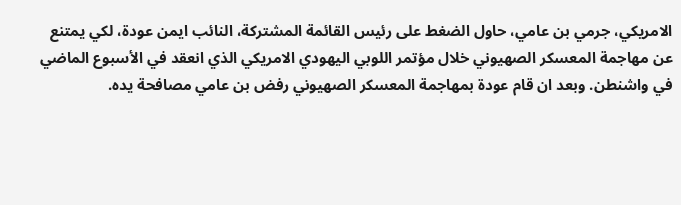الامريكي، جرمي بن عامي، حاول الضغط على رئيس القائمة المشتركة، النائب ايمن عودة، لكي يمتنع عن مهاجمة المعسكر الصهيوني خلال مؤتمر اللوبي اليهودي الامريكي الذي انعقد في الأسبوع الماضي في واشنطن. وبعد ان قام عودة بمهاجمة المعسكر الصهيوني رفض بن عامي مصافحة يده.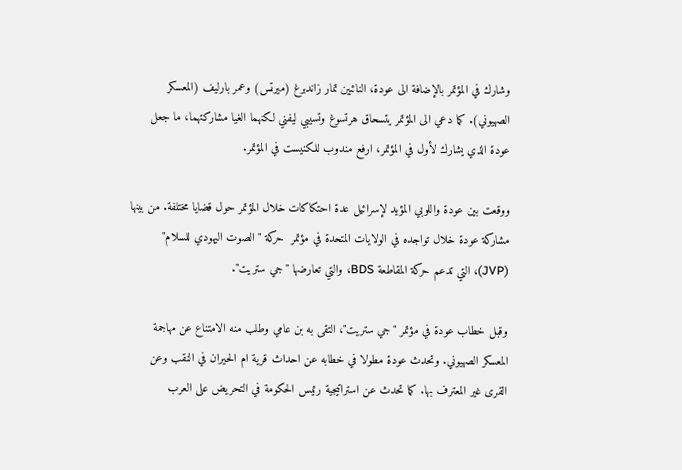وشارك في المؤتمر بالإضافة الى عودة، النائبين تمار زاندبرغ (ميرتس) وعمر بارليف (المعسكر الصهيوني). كما دعي الى المؤتمر يتسحاق هرتسوغ وتسيبي ليفني لكنهما الغيا مشاركتهما، ما جعل عودة الذي يشارك لأول في المؤتمر، ارفع مندوب للكنيست في المؤتمر.

ووقعت بين عودة واللوبي المؤيد لإسرائيل عدة احتكاكات خلال المؤتمر حول قضايا مختلفة. من بينها مشاركة عودة خلال تواجده في الولايات المتحدة في مؤتمر  حركة "الصوت اليهودي للسلام" (JVP)، التي تدعم حركة المقاطعة BDS، والتي تعارضها "جي ستريت".

وقبل خطاب عودة في مؤتمر "جي ستريت"، التقى به بن عامي وطلب منه الامتناع عن مهاجمة المعسكر الصهيوني. وتحدث عودة مطولا في خطابه عن احداث قرية ام الحيران في النقب وعن القرى غير المعترف بها. كما تحدث عن استراتيجية رئيس الحكومة في التحريض على العرب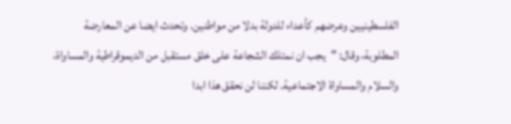الفلسطينيين وعرضهم كأعداء للدولة بدلا من مواطنين. وتحدث ايضا عن المعارضة المطلوبة، وقال: "يجب ان نمتلك الشجاعة على خلق مستقبل من الديموقراطية والمساواة، والسلام والمساواة الاجتماعية. لكننا لن نحقق هذا ابدا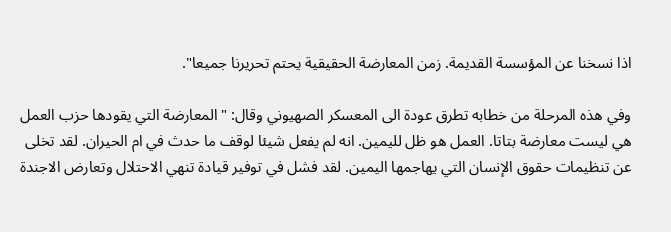اذا نسخنا عن المؤسسة القديمة. زمن المعارضة الحقيقية يحتم تحريرنا جميعا".

وفي هذه المرحلة من خطابه تطرق عودة الى المعسكر الصهيوني وقال: "المعارضة التي يقودها حزب العمل هي ليست معارضة بتاتا. العمل هو ظل لليمين. انه لم يفعل شيئا لوقف ما حدث في ام الحيران. لقد تخلى عن تنظيمات حقوق الإنسان التي يهاجمها اليمين. لقد فشل في توفير قيادة تنهي الاحتلال وتعارض الاجندة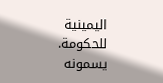اليمينية للحكومة. يسمونه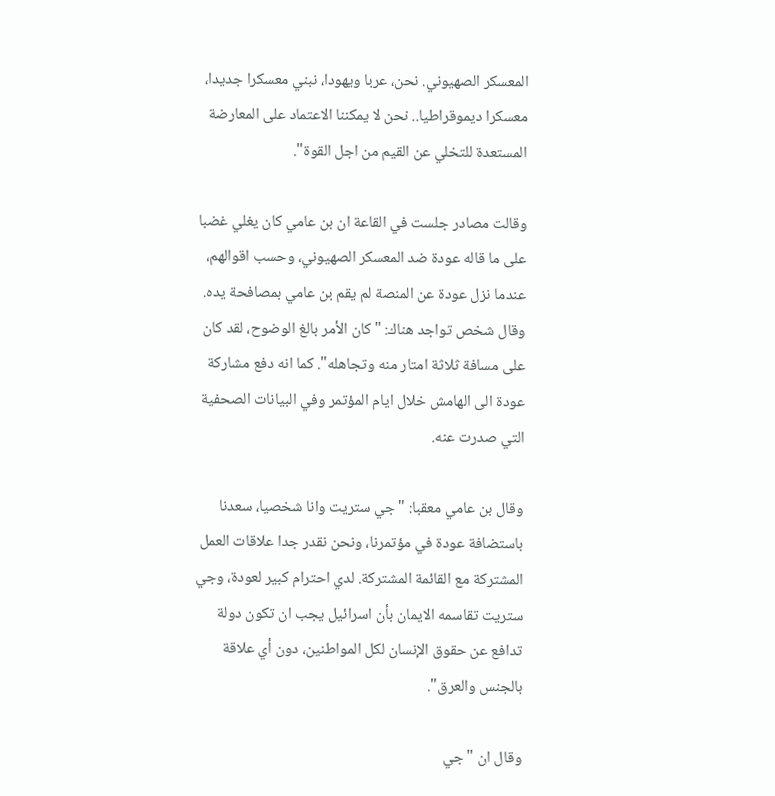المعسكر الصهيوني. نحن، عربا ويهودا، نبني معسكرا جديدا، معسكرا ديموقراطيا.. نحن لا يمكننا الاعتماد على المعارضة المستعدة للتخلي عن القيم من اجل القوة".

وقالت مصادر جلست في القاعة ان بن عامي كان يغلي غضبا على ما قاله عودة ضد المعسكر الصهيوني، وحسب اقوالهم، عندما نزل عودة عن المنصة لم يقم بن عامي بمصافحة يده. وقال شخص تواجد هناك: "كان الأمر بالغ الوضوح، لقد كان على مسافة ثلاثة امتار منه وتجاهله". كما انه دفع مشاركة عودة الى الهامش خلال ايام المؤتمر وفي البيانات الصحفية التي صدرت عنه.

وقال بن عامي معقبا: "جي ستريت وانا شخصيا، سعدنا باستضافة عودة في مؤتمرنا، ونحن نقدر جدا علاقات العمل المشتركة مع القائمة المشتركة. لدي احترام كبير لعودة، وجي ستريت تقاسمه الايمان بأن اسرائيل يجب ان تكون دولة تدافع عن حقوق الإنسان لكل المواطنين، دون أي علاقة بالجنس والعرق".

وقال ان "جي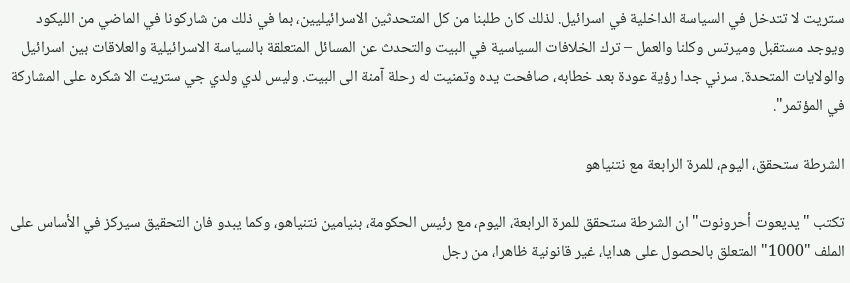ستريت لا تتدخل في السياسة الداخلية في اسرائيل. لذلك كان طلبنا من كل المتحدثين الاسرائيليين، بما في ذلك من شاركونا في الماضي من الليكود ويوجد مستقبل وميرتس وكلنا والعمل – ترك الخلافات السياسية في البيت والتحدث عن المسائل المتعلقة بالسياسة الاسرائيلية والعلاقات بين اسرائيل والولايات المتحدة. سرني جدا رؤية عودة بعد خطابه، صافحت يده وتمنيت له رحلة آمنة الى البيت. وليس لدي ولدي جي ستريت الا شكره على المشاركة في المؤتمر".

الشرطة ستحقق، اليوم، للمرة الرابعة مع نتنياهو

تكتب "يديعوت أحرونوت" ان الشرطة ستحقق للمرة الرابعة، اليوم، مع رئيس الحكومة، بنيامين نتنياهو، وكما يبدو فان التحقيق سيركز في الأساس على الملف "1000" المتعلق بالحصول على هدايا، غير قانونية ظاهرا، من رجل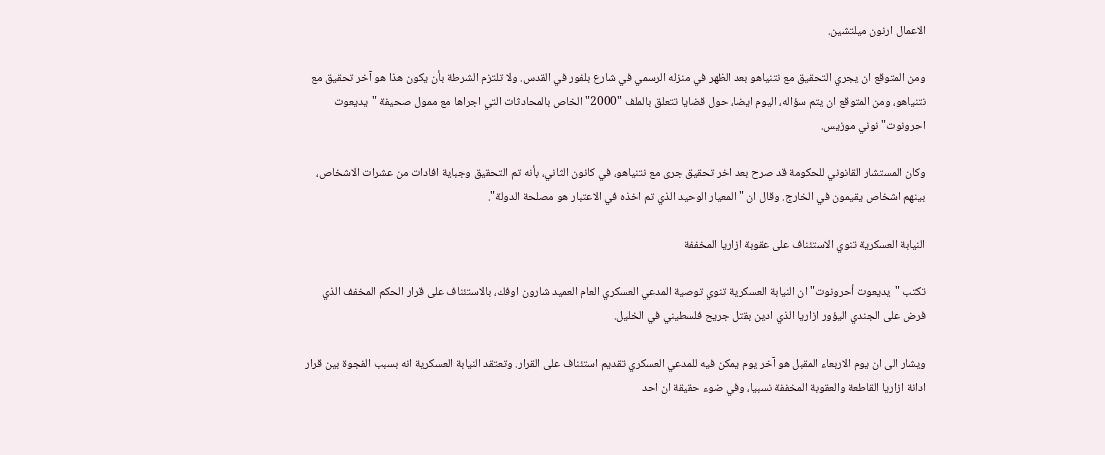الاعمال ارنون ميلتشين.

ومن المتوقع ان يجري التحقيق مع نتنياهو بعد الظهر في منزله الرسمي في شارع بلفور في القدس. ولا تلتزم الشرطة بأن يكون هذا هو آخر تحقيق مع نتنياهو، ومن المتوقع ان يتم سؤاله، اليوم ايضا، حول قضايا تتعلق بالملف "2000" الخاص بالمحادثات التي اجراها مع ممول صحيفة "يديعوت احرونوت" نوني موزيس.

وكان المستشار القانوني للحكومة قد صرح بعد اخر تحقيق جرى مع نتنياهو، في كانون الثاني، بأنه تم التحقيق وجباية افادات من عشرات الاشخاص، بينهم اشخاص يقيمون في الخارج. وقال ان "المعيار الوحيد الذي تم اخذه في الاعتبار هو مصلحة الدولة".

النيابة العسكرية تنوي الاستئناف على عقوبة ازاريا المخففة

تكتب "يديعوت أحرونوت" ان النيابة العسكرية تنوي توصية المدعي العسكري العام العميد شارون اوفك، بالاستئناف على قرار الحكم المخفف الذي فرض على الجندي اليؤور ازاريا الذي ادين بقتل جريح فلسطيني في الخليل.

ويشار الى ان يوم الاربعاء المقبل هو آخر يوم يمكن فيه للمدعي العسكري تقديم استئناف على القرار. وتعتقد النيابة العسكرية انه بسبب الفجوة بين قرار ادانة ازاريا القاطعة والعقوبة المخففة نسبيا، وفي ضوء حقيقة ان احد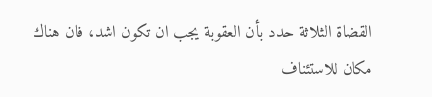القضاة الثلاثة حدد بأن العقوبة يجب ان تكون اشد، فان هناك مكان للاستئناف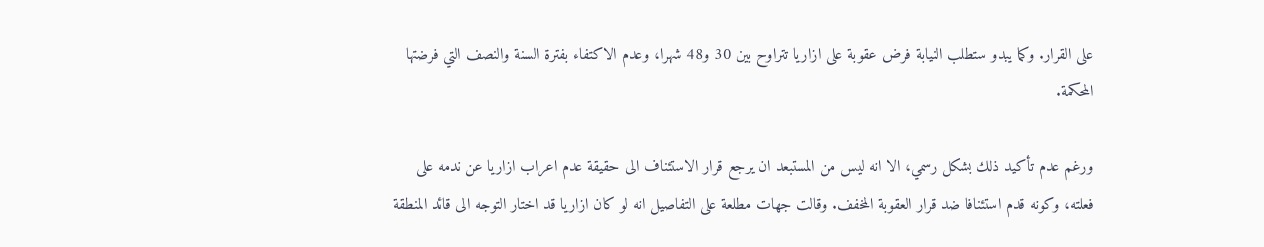على القرار. وكما يبدو ستطلب النيابة فرض عقوبة على ازاريا تتراوح بين 30 و48 شهرا، وعدم الاكتفاء بفترة السنة والنصف التي فرضتها المحكمة.

ورغم عدم تأكيد ذلك بشكل رسمي، الا انه ليس من المستبعد ان يرجع قرار الاستئناف الى حقيقة عدم اعراب ازاريا عن ندمه على فعلته، وكونه قدم استئنافا ضد قرار العقوبة المخفف. وقالت جهات مطلعة على التفاصيل انه لو كان ازاريا قد اختار التوجه الى قائد المنطقة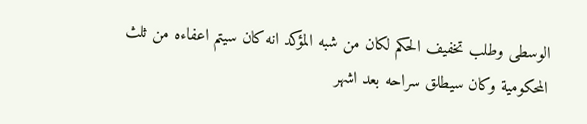الوسطى وطلب تخفيف الحكم لكان من شبه المؤكد انه كان سيتم اعفاءه من ثلث المحكومية وكان سيطلق سراحه بعد اشهر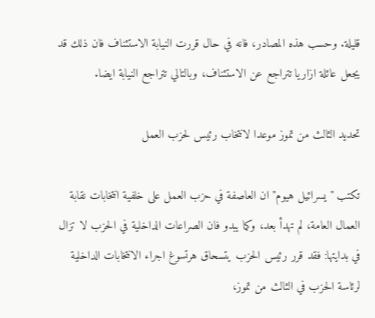قليلة. وحسب هذه المصادر، فانه في حال قررت النيابة الاستئناف فان ذلك قد يجعل عائلة ازاريا تتراجع عن الاستئناف، وبالتالي تتراجع النيابة ايضا.

تحديد الثالث من تموز موعدا لانتخاب رئيس لحزب العمل

تكتب "يسرائيل هيوم" ان العاصفة في حزب العمل على خلفية انتخابات نقابة العمال العامة، لم تهدأ بعد، وكما يبدو فان الصراعات الداخلية في الحزب لا تزال في بدايتها: فقد قرر رئيس الحزب يتسحاق هرتسوغ اجراء الانتخابات الداخلية لرئاسة الحزب في الثالث من تموز،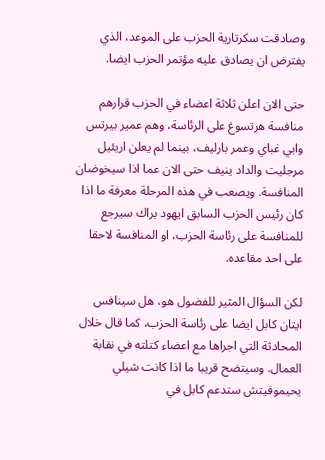وصادقت سكرتارية الحزب على الموعد، الذي يفترض ان يصادق عليه مؤتمر الحزب ايضا.

حتى الان اعلن ثلاثة اعضاء في الحزب قرارهم منافسة هرتسوغ على الرئاسة، وهم عمير بيرتس وابي غباي وعمر بارليف، بينما لم يعلن اريئيل مرجليت والداد ينيف حتى الان عما اذا سيخوضان المنافسة. ويصعب في هذه المرحلة معرفة ما اذا كان رئيس الحزب السابق ايهود براك سيرجع للمنافسة على رئاسة الحزب، او المنافسة لاحقا على احد مقاعده.

لكن السؤال المثير للفضول هو، هل سينافس ايتان كابل ايضا على رئاسة الحزب، كما قال خلال المحادثة التي اجراها مع اعضاء كتلته في نقابة العمال. وسيتضح قريبا ما اذا كانت شيلي يحيموفيتش ستدعم كابل في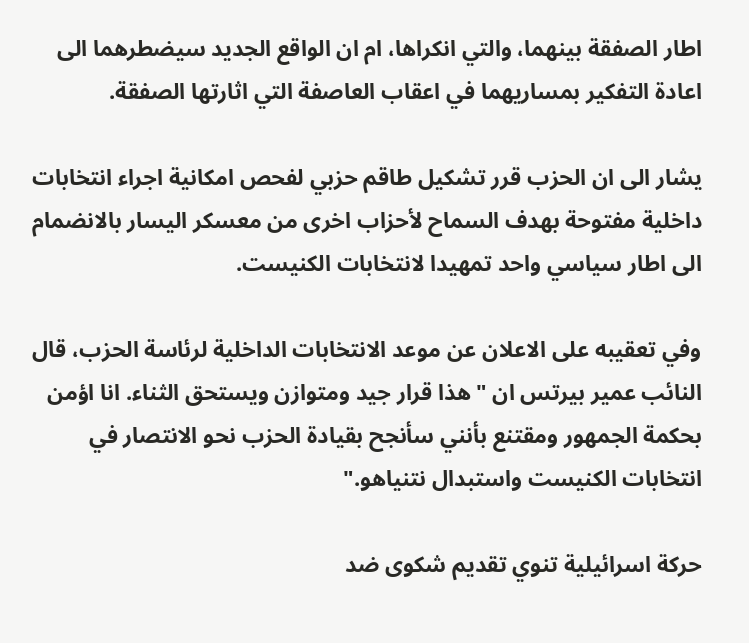اطار الصفقة بينهما، والتي انكراها، ام ان الواقع الجديد سيضطرهما الى اعادة التفكير بمساريهما في اعقاب العاصفة التي اثارتها الصفقة.

يشار الى ان الحزب قرر تشكيل طاقم حزبي لفحص امكانية اجراء انتخابات داخلية مفتوحة بهدف السماح لأحزاب اخرى من معسكر اليسار بالانضمام الى اطار سياسي واحد تمهيدا لانتخابات الكنيست.

وفي تعقيبه على الاعلان عن موعد الانتخابات الداخلية لرئاسة الحزب، قال النائب عمير بيرتس ان "هذا قرار جيد ومتوازن ويستحق الثناء. انا اؤمن بحكمة الجمهور ومقتنع بأنني سأنجح بقيادة الحزب نحو الانتصار في انتخابات الكنيست واستبدال نتنياهو."

حركة اسرائيلية تنوي تقديم شكوى ضد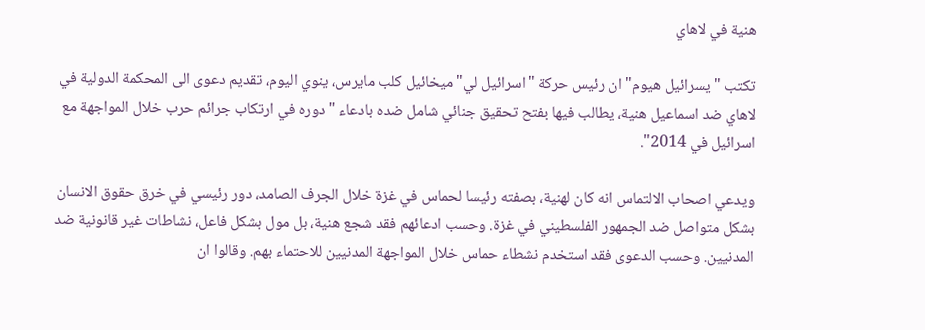هنية في لاهاي

تكتب "يسرائيل هيوم" ان رئيس حركة "اسرائيل لي" ميخائيل كلب مايرس، ينوي اليوم، تقديم دعوى الى المحكمة الدولية في لاهاي ضد اسماعيل هنية، يطالب فيها بفتح تحقيق جنائي شامل ضده بادعاء "دوره في ارتكاب جرائم حرب خلال المواجهة مع اسرائيل في 2014".

ويدعي اصحاب الالتماس انه كان لهنية، بصفته رئيسا لحماس في غزة خلال الجرف الصامد، دور رئيسي في خرق حقوق الانسان بشكل متواصل ضد الجمهور الفلسطيني في غزة. وحسب ادعائهم فقد شجع هنية، بل مول بشكل فاعل، نشاطات غير قانونية ضد المدنيين. وحسب الدعوى فقد استخدم نشطاء حماس خلال المواجهة المدنيين للاحتماء بهم. وقالوا ان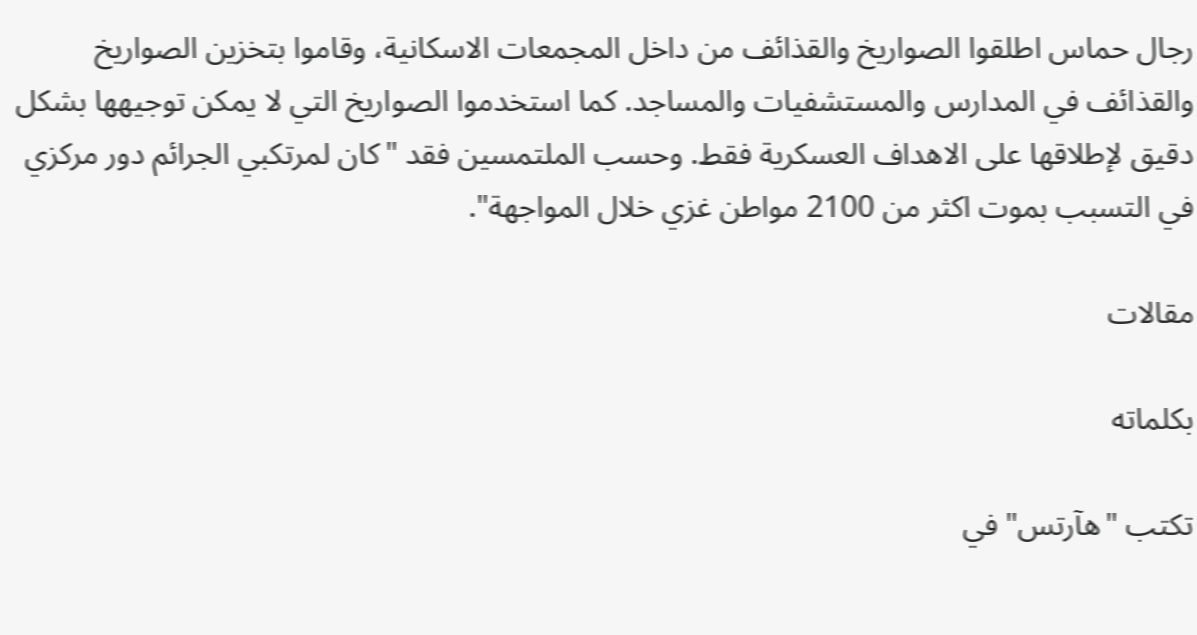رجال حماس اطلقوا الصواريخ والقذائف من داخل المجمعات الاسكانية، وقاموا بتخزين الصواريخ والقذائف في المدارس والمستشفيات والمساجد. كما استخدموا الصواريخ التي لا يمكن توجيهها بشكل دقيق لإطلاقها على الاهداف العسكرية فقط. وحسب الملتمسين فقد "كان لمرتكبي الجرائم دور مركزي في التسبب بموت اكثر من 2100 مواطن غزي خلال المواجهة".

مقالات

بكلماته

تكتب "هآرتس" في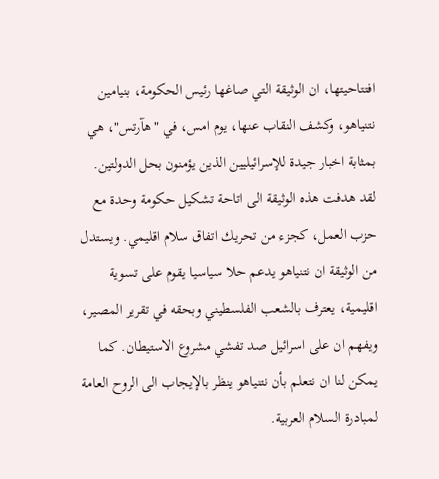افتتاحيتها، ان الوثيقة التي صاغها رئيس الحكومة، بنيامين نتنياهو، وكشف النقاب عنها، يوم امس، في "هآرتس"، هي بمثابة اخبار جيدة للإسرائيليين الذين يؤمنون بحل الدولتين. لقد هدفت هذه الوثيقة الى اتاحة تشكيل حكومة وحدة مع حزب العمل، كجزء من تحريك اتفاق سلام اقليمي. ويستدل من الوثيقة ان نتنياهو يدعم حلا سياسيا يقوم على تسوية اقليمية، يعترف بالشعب الفلسطيني وبحقه في تقرير المصير، ويفهم ان على اسرائيل صد تفشي مشروع الاستيطان. كما يمكن لنا ان نتعلم بأن نتنياهو ينظر بالإيجاب الى الروح العامة لمبادرة السلام العربية.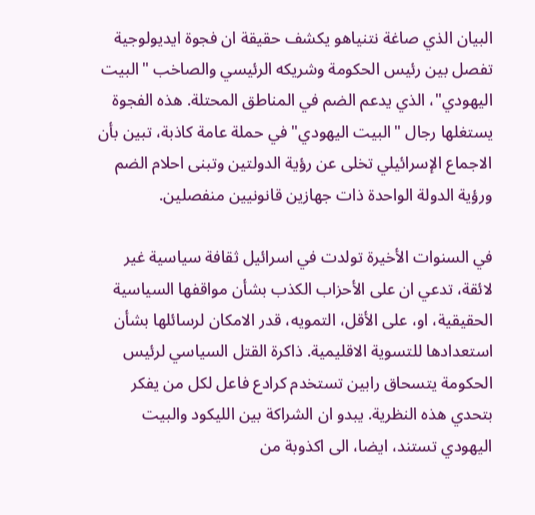البيان الذي صاغة نتنياهو يكشف حقيقة ان فجوة ايديولوجية تفصل بين رئيس الحكومة وشريكه الرئيسي والصاخب "البيت اليهودي"، الذي يدعم الضم في المناطق المحتلة. هذه الفجوة يستغلها رجال "البيت اليهودي" في حملة عامة كاذبة، تبين بأن الاجماع الإسرائيلي تخلى عن رؤية الدولتين وتبنى احلام الضم ورؤية الدولة الواحدة ذات جهازين قانونيين منفصلين.

في السنوات الأخيرة تولدت في اسرائيل ثقافة سياسية غير لائقة، تدعي ان على الأحزاب الكذب بشأن مواقفها السياسية الحقيقية، او، على الأقل، التمويه، قدر الامكان لرسائلها بشأن استعدادها للتسوية الاقليمية. ذاكرة القتل السياسي لرئيس الحكومة يتسحاق رابين تستخدم كرادع فاعل لكل من يفكر بتحدي هذه النظرية. يبدو ان الشراكة بين الليكود والبيت اليهودي تستند، ايضا، الى اكذوبة من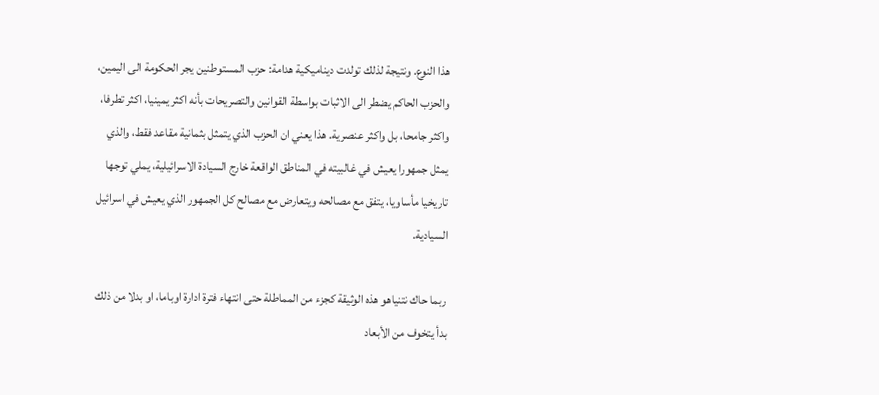هذا النوع. ونتيجة لذلك تولدت ديناميكية هدامة: حزب المستوطنين يجر الحكومة الى اليمين، والحزب الحاكم يضطر الى الاثبات بواسطة القوانين والتصريحات بأنه اكثر يمينيا، اكثر تطرفا، واكثر جامحا، بل واكثر عنصرية. هذا يعني ان الحزب الذي يتمثل بثمانية مقاعد فقط، والذي يمثل جمهورا يعيش في غالبيته في المناطق الواقعة خارج السيادة الاسرائيلية، يملي توجها تاريخيا مأساويا، يتفق مع مصالحه ويتعارض مع مصالح كل الجمهور الذي يعيش في اسرائيل السيادية.

ربما حاك نتنياهو هذه الوثيقة كجزء من المماطلة حتى انتهاء فترة ادارة اوباما، او بدلا من ذلك بدأ يتخوف من الأبعاد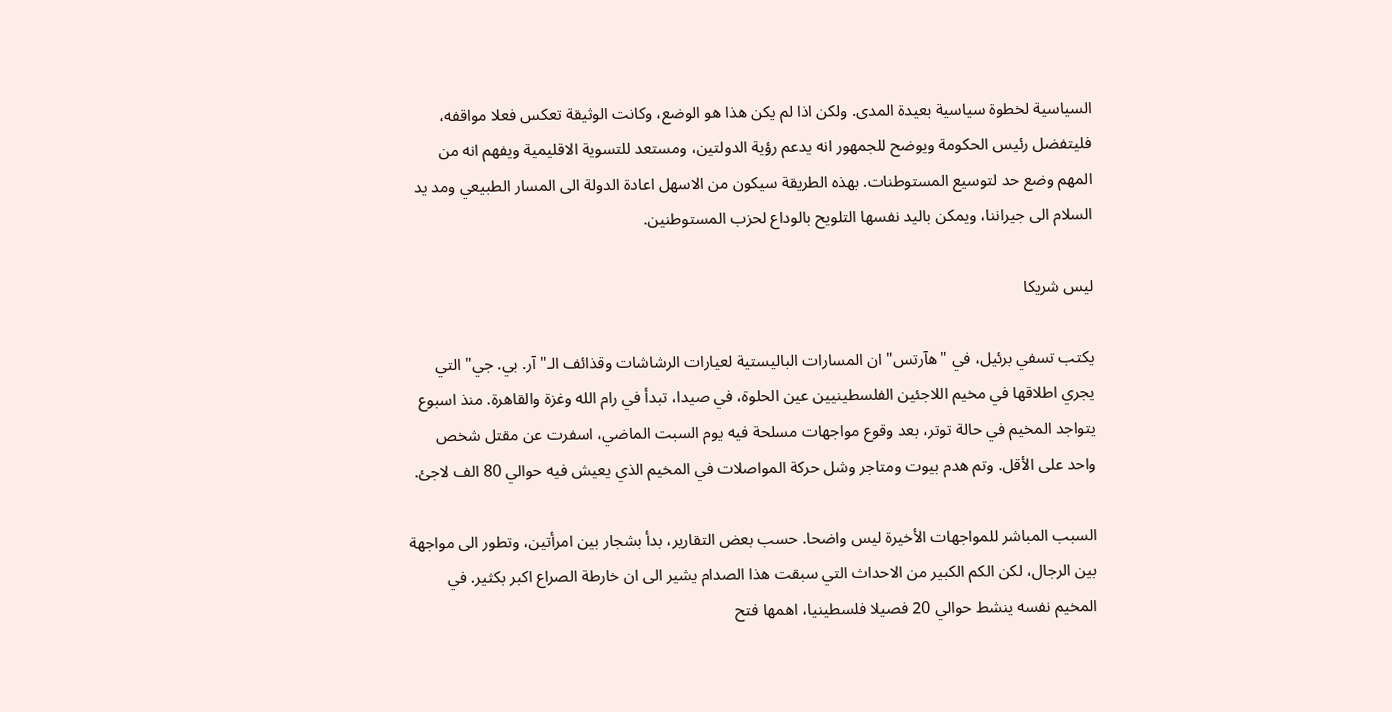السياسية لخطوة سياسية بعيدة المدى. ولكن اذا لم يكن هذا هو الوضع، وكانت الوثيقة تعكس فعلا مواقفه، فليتفضل رئيس الحكومة ويوضح للجمهور انه يدعم رؤية الدولتين، ومستعد للتسوية الاقليمية ويفهم انه من المهم وضع حد لتوسيع المستوطنات. بهذه الطريقة سيكون من الاسهل اعادة الدولة الى المسار الطبيعي ومد يد السلام الى جيراننا، ويمكن باليد نفسها التلويح بالوداع لحزب المستوطنين.

ليس شريكا

يكتب تسفي برئيل، في "هآرتس" ان المسارات الباليستية لعيارات الرشاشات وقذائف الـ" آر. بي. جي" التي يجري اطلاقها في مخيم اللاجئين الفلسطينيين عين الحلوة، في صيدا، تبدأ في رام الله وغزة والقاهرة. منذ اسبوع يتواجد المخيم في حالة توتر، بعد وقوع مواجهات مسلحة فيه يوم السبت الماضي، اسفرت عن مقتل شخص واحد على الأقل. وتم هدم بيوت ومتاجر وشل حركة المواصلات في المخيم الذي يعيش فيه حوالي 80 الف لاجئ.

السبب المباشر للمواجهات الأخيرة ليس واضحا. حسب بعض التقارير، بدأ بشجار بين امرأتين، وتطور الى مواجهة بين الرجال، لكن الكم الكبير من الاحداث التي سبقت هذا الصدام يشير الى ان خارطة الصراع اكبر بكثير. في المخيم نفسه ينشط حوالي 20 فصيلا فلسطينيا، اهمها فتح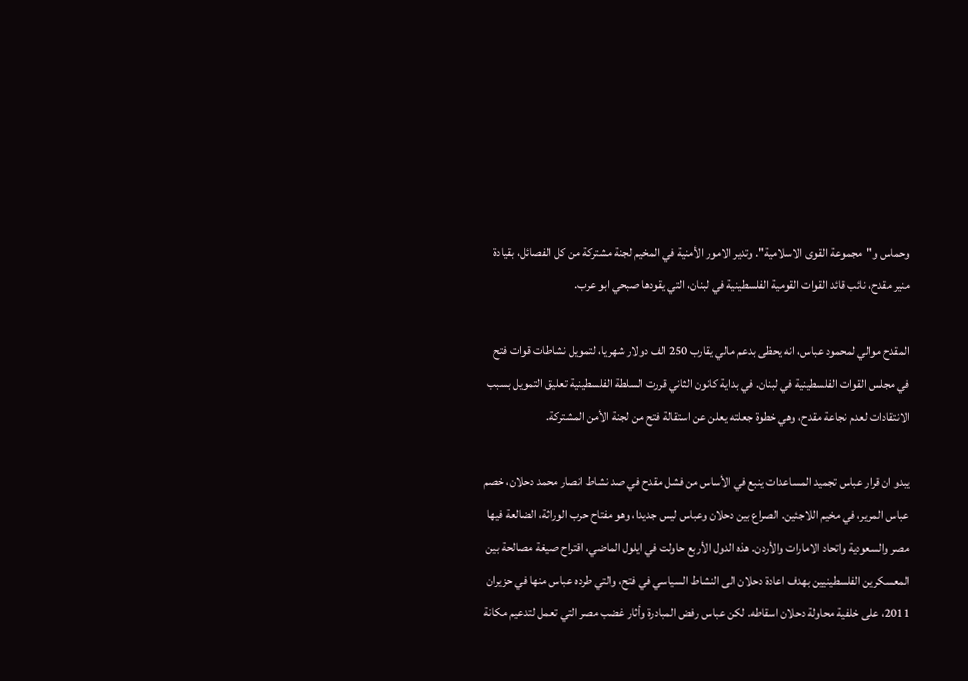وحماس و"مجموعة القوى الاسلامية". وتدير الامور الأمنية في المخيم لجنة مشتركة من كل الفصائل، بقيادة منير مقدح، نائب قائد القوات القومية الفلسطينية في لبنان، التي يقودها صبحي ابو عرب.

المقدح موالي لمحمود عباس، انه يحظى بدعم مالي يقارب 250 الف دولار شهريا، لتمويل نشاطات قوات فتح في مجلس القوات الفلسطينية في لبنان. في بداية كانون الثاني قررت السلطة الفلسطينية تعليق التمويل بسبب الانتقادات لعدم نجاعة مقدح، وهي خطوة جعلته يعلن عن استقالة فتح من لجنة الأمن المشتركة.

يبدو ان قرار عباس تجميد المساعدات ينبع في الأساس من فشل مقدح في صد نشاط انصار محمد دحلان، خصم عباس المرير، في مخيم اللاجئين. الصراع بين دحلان وعباس ليس جديدا، وهو مفتاح حرب الوراثة، الضالعة فيها مصر والسعودية واتحاد الامارات والأردن. هذه الدول الأربع حاولت في ايلول الماضي، اقتراح صيغة مصالحة بين المعسكرين الفلسطينيين بهدف اعادة دحلان الى النشاط السياسي في فتح، والتي طرده عباس منها في حزيران 2011، على خلفية محاولة دحلان اسقاطه. لكن عباس رفض المبادرة وأثار غضب مصر التي تعمل لتدعيم مكانة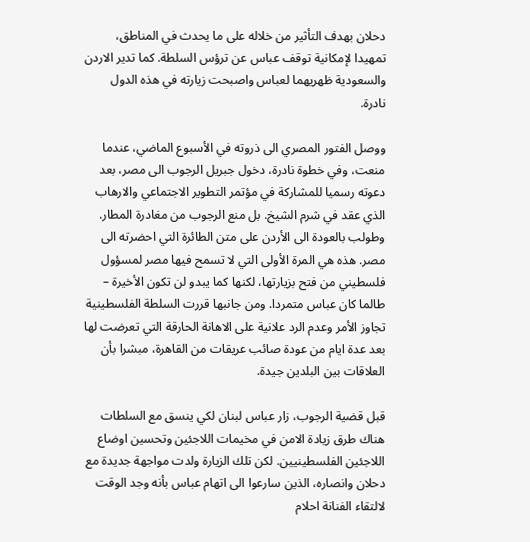دحلان بهدف التأثير من خلاله على ما يحدث في المناطق، تمهيدا لإمكانية توقف عباس عن ترؤس السلطة. كما تدير الاردن والسعودية ظهريهما لعباس واصبحت زيارته في هذه الدول نادرة.

ووصل الفتور المصري الى ذروته في الأسبوع الماضي، عندما منعت، وفي خطوة نادرة، دخول جبريل الرجوب الى مصر، بعد دعوته رسميا للمشاركة في مؤتمر التطوير الاجتماعي والارهاب الذي عقد في شرم الشيخ. بل منع الرجوب من مغادرة المطار. وطولب بالعودة الى الأردن على متن الطائرة التي احضرته الى مصر. هذه هي المرة الأولى التي لا تسمح فيها مصر لمسؤول فلسطيني من فتح بزيارتها، لكنها كما يبدو لن تكون الأخيرة – طالما كان عباس متمردا. ومن جانبها قررت السلطة الفلسطينية تجاوز الأمر وعدم الرد علانية على الاهانة الحارقة التي تعرضت لها بعد عدة ايام من عودة صائب عريقات من القاهرة، مبشرا بأن العلاقات بين البلدين جيدة.

قبل قضية الرجوب، زار عباس لبنان لكي ينسق مع السلطات هناك طرق زيادة الامن في مخيمات اللاجئين وتحسين اوضاع اللاجئين الفلسطينيين. لكن تلك الزيارة ولدت مواجهة جديدة مع دحلان وانصاره، الذين سارعوا الى اتهام عباس بأنه وجد الوقت لالتقاء الفنانة احلام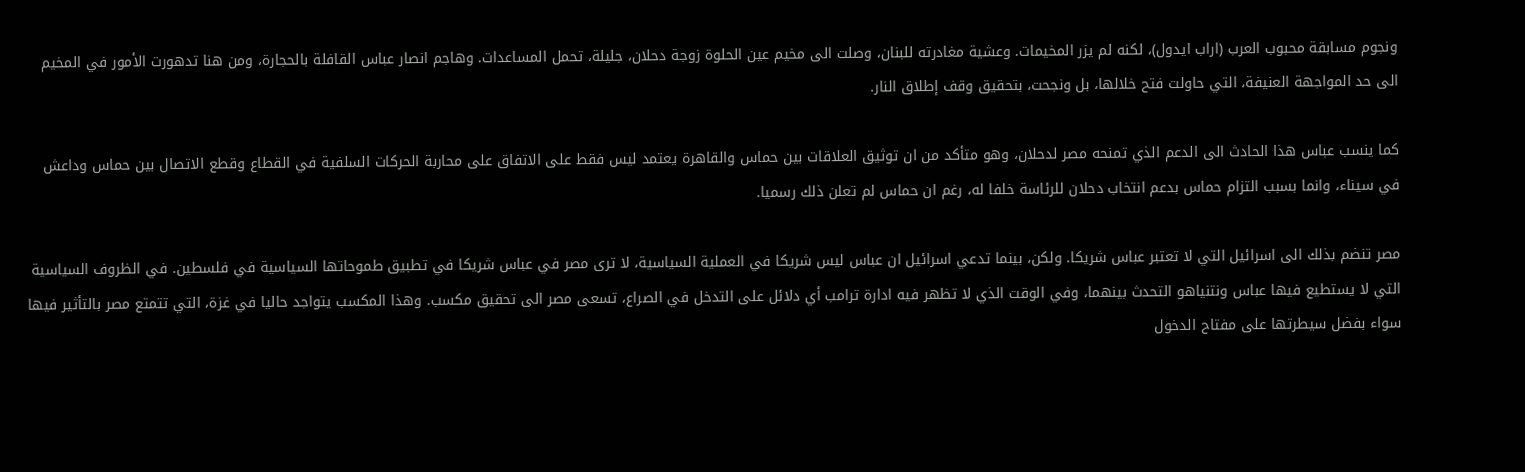ونجوم مسابقة محبوب العرب (اراب ايدول)، لكنه لم يزر المخيمات. وعشية مغادرته للبنان، وصلت الى مخيم عين الحلوة زوجة دحلان، جليلة، تحمل المساعدات. وهاجم انصار عباس القافلة بالحجارة، ومن هنا تدهورت الأمور في المخيم الى حد المواجهة العنيفة، التي حاولت فتح خلالها، بل ونجحت، بتحقيق وقف إطلاق النار.

كما ينسب عباس هذا الحادث الى الدعم الذي تمنحه مصر لدحلان، وهو متأكد من ان توثيق العلاقات بين حماس والقاهرة يعتمد ليس فقط على الاتفاق على محاربة الحركات السلفية في القطاع وقطع الاتصال بين حماس وداعش في سيناء، وانما بسبب التزام حماس بدعم انتخاب دحلان للرئاسة خلفا له، رغم ان حماس لم تعلن ذلك رسميا.

مصر تنضم بذلك الى اسرائيل التي لا تعتبر عباس شريكا. ولكن، بينما تدعي اسرائيل ان عباس ليس شريكا في العملية السياسية، لا ترى مصر في عباس شريكا في تطبيق طموحاتها السياسية في فلسطين. في الظروف السياسية التي لا يستطيع فيها عباس ونتنياهو التحدث بينهما، وفي الوقت الذي لا تظهر فيه ادارة ترامب أي دلائل على التدخل في الصراع، تسعى مصر الى تحقيق مكسب. وهذا المكسب يتواجد حاليا في غزة، التي تتمتع مصر بالتأثير فيها سواء بفضل سيطرتها على مفتاح الدخول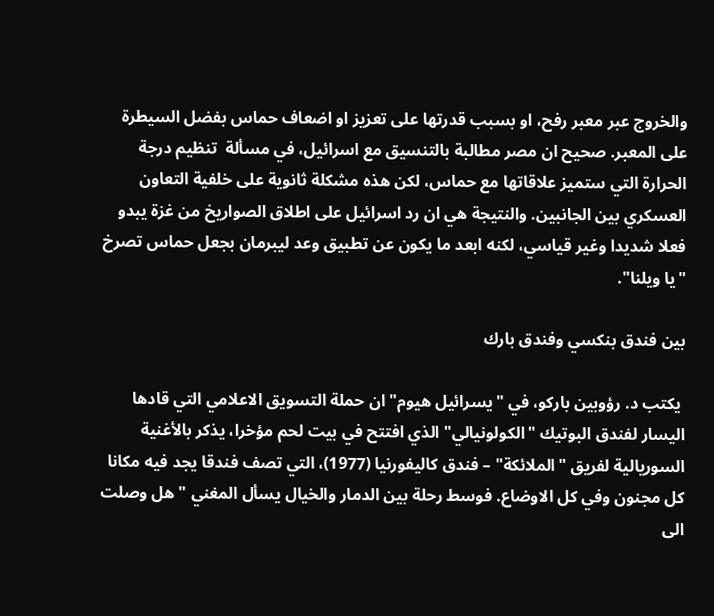والخروج عبر معبر رفح، او بسبب قدرتها على تعزيز او اضعاف حماس بفضل السيطرة على المعبر. صحيح ان مصر مطالبة بالتنسيق مع اسرائيل، في مسألة  تنظيم درجة الحرارة التي ستميز علاقاتها مع حماس، لكن هذه مشكلة ثانوية على خلفية التعاون العسكري بين الجانبين. والنتيجة هي ان رد اسرائيل على اطلاق الصواريخ من غزة يبدو فعلا شديدا وغير قياسي، لكنه ابعد ما يكون عن تطبيق وعد ليبرمان بجعل حماس تصرخ "يا ويلنا".

بين فندق بنكسي وفندق بارك

 يكتب د. رؤوبين باركو، في "يسرائيل هيوم" ان حملة التسويق الاعلامي التي قادها اليسار لفندق البوتيك "الكولونيالي" الذي افتتح في بيت لحم مؤخرا، يذكر بالأغنية السوريالية لفريق "الملائكة" – فندق كاليفورنيا (1977)، التي تصف فندقا يجد فيه مكانا كل مجنون وفي كل الاوضاع. فوسط رحلة بين الدمار والخيال يسأل المغني "هل وصلت الى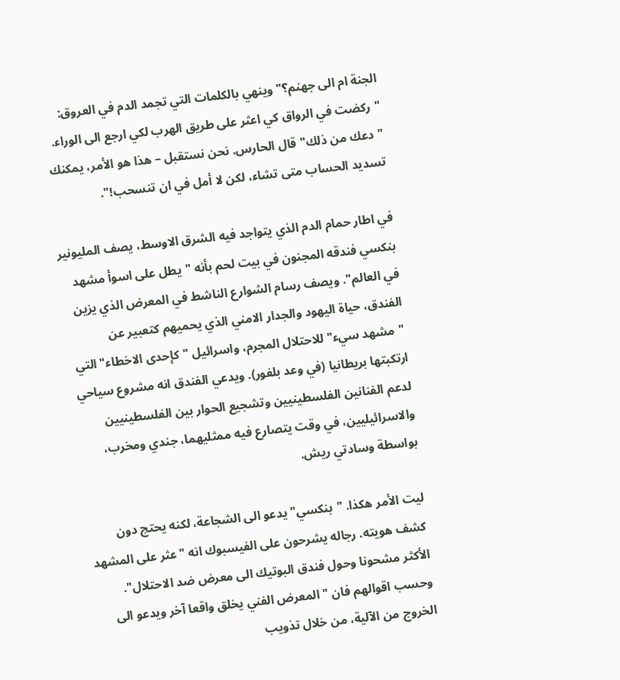الجنة ام الى جهنم؟" وينهي بالكلمات التي تجمد الدم في العروق: "ركضت في الرواق كي اعثر على طريق الهرب لكي ارجع الى الوراء. "دعك من ذلك" قال الحارس. نحن نستقبل – هذا هو الأمر، يمكنك تسديد الحساب متى تشاء، لكن لا أمل في ان تنسحب!".

في اطار حمام الدم الذي يتواجد فيه الشرق الاوسط، يصف المليونير بنكسي فندقه المجنون في بيت لحم بأنه "يطل على اسوأ مشهد في العالم". ويصف رسام الشوارع الناشط في المعرض الذي يزين الفندق، حياة اليهود والجدار الامني الذي يحميهم كتعبير عن "مشهد سيء" للاحتلال المجرم، واسرائيل "كإحدى الاخطاء" التي ارتكبتها بريطانيا (في وعد بلفور). ويدعي الفندق انه مشروع سياحي لدعم الفنانين الفلسطينيين وتشجيع الحوار بين الفلسطينيين والاسرائيليين، في وقت يتصارع فيه ممثليهما، جندي ومخرب، بواسطة وسادتي ريش.

ليت الأمر هكذا. "بنكسي" يدعو الى الشجاعة، لكنه يحتج دون كشف هويته. رجاله يشرحون على الفيسبوك انه "عثر على المشهد الأكثر مشحونا وحول فندق البوتيك الى معرض ضد الاحتلال". وحسب اقوالهم فان "المعرض الفني يخلق واقعا آخر ويدعو الى الخروج من الآلية، من خلال تذويب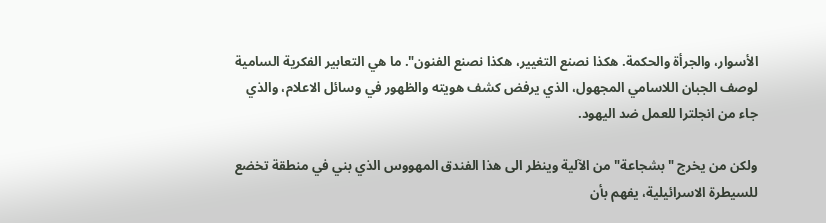الأسوار، والجرأة والحكمة. هكذا نصنع التغيير، هكذا نصنع الفنون". ما هي التعابير الفكرية السامية لوصف الجبان اللاسامي المجهول، الذي يرفض كشف هويته والظهور في وسائل الاعلام، والذي جاء من انجلترا للعمل ضد اليهود.

ولكن من يخرج "بشجاعة" من الآلية وينظر الى هذا الفندق المهووس الذي بني في منطقة تخضع للسيطرة الاسرائيلية، يفهم بأن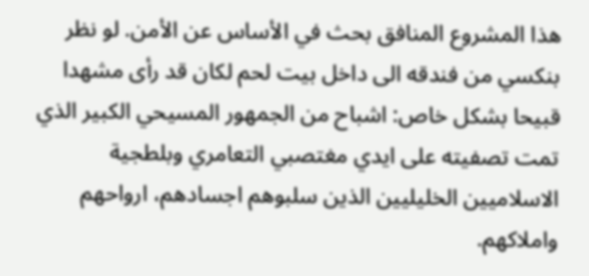هذا المشروع المنافق بحث في الأساس عن الأمن. لو نظر بنكسي من فندقه الى داخل بيت لحم لكان قد رأى مشهدا قبيحا بشكل خاص: اشباح من الجمهور المسيحي الكبير الذي تمت تصفيته على ايدي مغتصبي التعامري وبلطجية الاسلاميين الخليليين الذين سلبوهم اجسادهم، ارواحهم واملاكهم.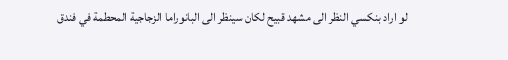لو اراد بنكسي النظر الى مشهد قبيح لكان سينظر الى البانوراما الزجاجية المحطمة في فندق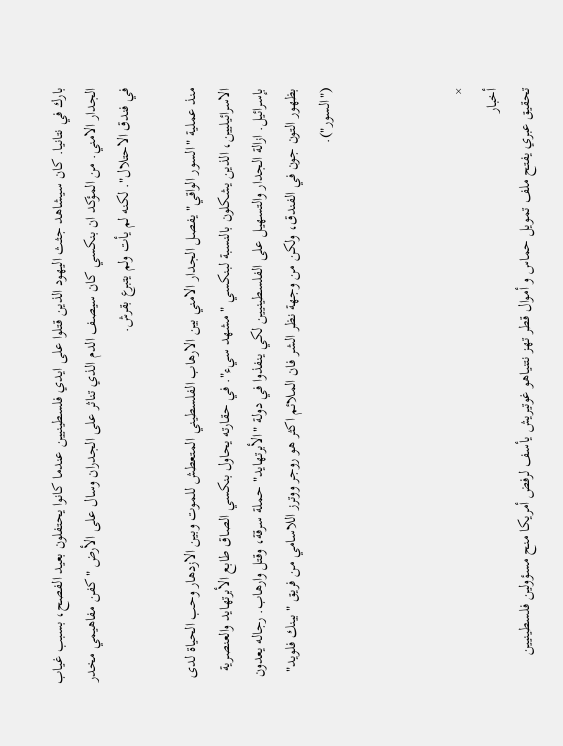بارك في نتانيا. كان سيشاهد جثث اليهود الذين قتلوا على ايدي فلسطينيين عندما كانوا يحتفلون بعيد الفصح، بسبب غياب الجدار الامني. من المؤكد ان بنكسي كان سيصف الدم الذي تناثر على الجدران وسال على الأرض "كفن مفاهيمي مخدر في فندق الاحتلال". لكنه لم يأت ولم يتبرع بقرش.

منذ عملية "السور الواقي" يفصل الجدار الامني بين الارهاب الفلسطيني المتعطش للموت وبين الازدهار وحب الحياة لدى الاسرائيليين، الذين يشكلون بالنسبة لبنكسي "مشهد سيء". في حقارته يحاول بنكسي الصاق طابع الأبرتهايد والعنصرية بإسرائيل. ازالة الجدار والتسهيل على الفلسطينيين لكي ينفذوا في دولة "الأبرتهايد" حملة سرقة، وقتل وارهاب. رجاله يعدون بظهور التون جون في الفندق، ولكن من وجهة نظر الشر فان الملائم اكثر هو روجر ووترز اللاسامي من فريق "بينك فلويد" ("السور").



×
أخبار
تحقيق عبري يفتح ملف تمويل حماس و أموال قطر تهز نتنياهو غوتيريش يأسف لرفض أمريكا منح مسؤولين فلسطينيين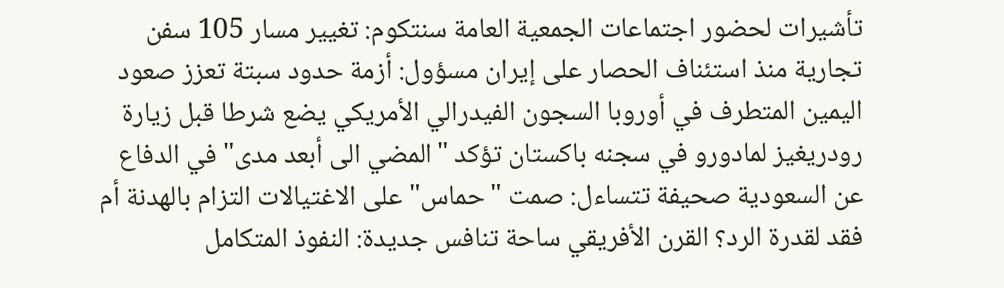تأشيرات لحضور اجتماعات الجمعية العامة سنتكوم: تغيير مسار 105 سفن تجارية منذ استئناف الحصار على إيران مسؤول: أزمة حدود سبتة تعزز صعود اليمين المتطرف في أوروبا السجون الفيدرالي الأمريكي يضع شرطا قبل زيارة رودريغيز لمادورو في سجنه باكستان تؤكد "المضي الى أبعد مدى" في الدفاع عن السعودية صحيفة تتساءل: صمت "حماس" على الاغتيالات التزام بالهدنة أم فقد لقدرة الرد؟ القرن الأفريقي ساحة تنافس جديدة: النفوذ المتكامل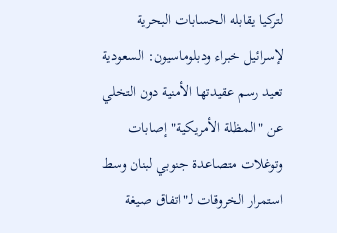لتركيا يقابله الحسابات البحرية لإسرائيل خبراء ودبلوماسيون: السعودية تعيد رسم عقيدتها الأمنية دون التخلي عن "المظلة الأمريكية" إصابات وتوغلات متصاعدة جنوبي لبنان وسط استمرار الخروقات لـ"اتفاق صيغة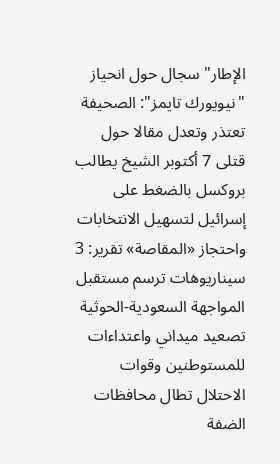الإطار" سجال حول انحياز "نيويورك تايمز": الصحيفة تعتذر وتعدل مقالا حول قتلى 7 أكتوبر الشيخ يطالب بروكسل بالضغط على إسرائيل لتسهيل الانتخابات واحتجاز «المقاصة» تقرير: 3 سيناريوهات ترسم مستقبل المواجهة السعودية-الحوثية تصعيد ميداني واعتداءات للمستوطنين وقوات الاحتلال تطال محافظات الضفة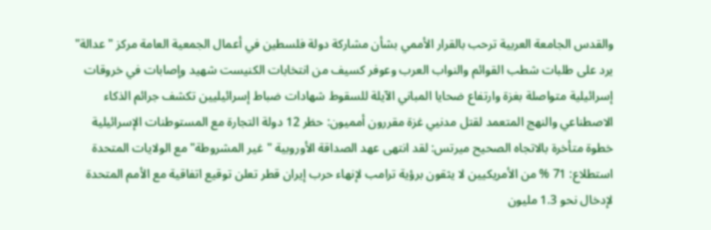والقدس الجامعة العربية ترحب بالقرار الأممي بشأن مشاركة دولة فلسطين في أعمال الجمعية العامة مركز "عدالة" يرد على طلبات شطب القوائم والنواب العرب وعوفر كسيف من انتخابات الكنيست شهيد وإصابات في خروقات إسرائيلية متواصلة بغزة وارتفاع ضحايا المباني الآيلة للسقوط شهادات ضباط إسرائيليين تكشف جرائم الذكاء الاصطناعي والنهج المتعمد لقتل مدنيي غزة مقررون أمميون: حظر 12 دولة التجارة مع المستوطنات الإسرائيلية خطوة متأخرة بالاتجاه الصحيح ميرتس: لقد انتهى عهد الصداقة الأوروبية "غير المشروطة" مع الولايات المتحدة استطلاع: 71 % من الأمريكيين لا يثقون برؤية ترامب لإنهاء حرب إيران قطر تعلن توقيع اتفاقية مع الأمم المتحدة لإدخال نحو 1.3 مليون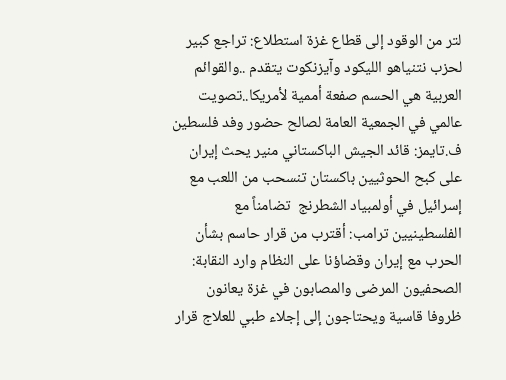لتر من الوقود إلى قطاع غزة استطلاع: تراجع كبير لحزب نتنياهو الليكود وآيزنكوت يتقدم ..والقوائم العربية هي الحسم صفعة أممية لأمريكا..تصويت عالمي في الجمعية العامة لصالح حضور وفد فلسطين ف.تايمز: قائد الجيش الباكستاني منير يحث إيران على كبح الحوثيين باكستان تنسحب من اللعب مع إسرائيل في أولمبياد الشطرنج  تضامناً مع الفلسطينيين ترامب: أقترب من قرار حاسم بشأن الحرب مع إيران وقضاؤنا على النظام وارد النقابة: الصحفيون المرضى والمصابون في غزة يعانون ظروفا قاسية ويحتاجون إلى إجلاء طبي للعلاج قرار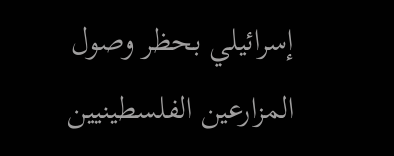إسرائيلي بحظر وصول المزارعين الفلسطينيين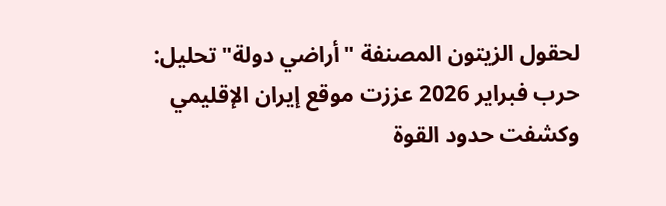لحقول الزيتون المصنفة "أراضي دولة" تحليل: حرب فبراير 2026 عززت موقع إيران الإقليمي وكشفت حدود القوة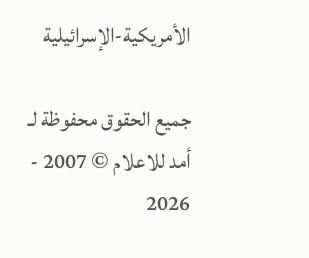الأمريكية-الإسرائيلية

جميع الحقوق محفوظة لـ أمد للاعلام © 2007 - 2026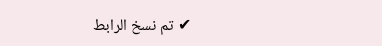✔ تم نسخ الرابط